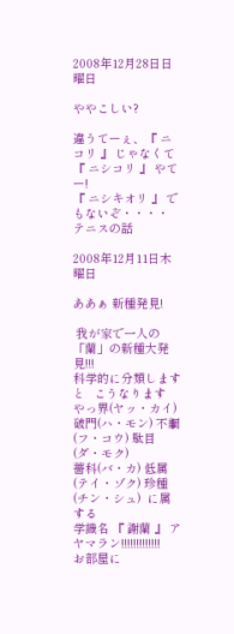2008年12月28日日曜日

ややこしい?

違うてーぇ、『 ニコリ 』 じゃなくて 『 ニシコリ 』 やてー!
『 ニシキオリ 』 でもないぞ・・・・          テニスの話

2008年12月11日木曜日

ああぁ 新種発見!

 我が家で一人の「蘭」の新種大発見!!!
科学的に分類しますと   こうなります
やっ界(ヤッ・カイ) 破門(ハ・モン) 不綱(フ・コウ) 駄目(ダ・モク)
薔科(バ・カ) 低属(テイ・ゾク) 珍種(チン・シュ)  に属する
学識名 『 謝蘭 』 アヤマラン!!!!!!!!!!!!!
お部屋に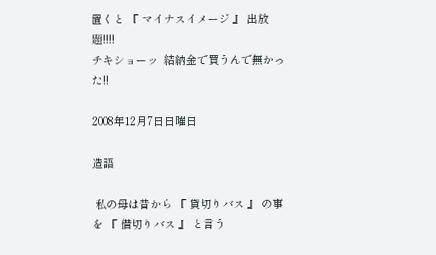置くと 『 マイナスイメージ 』 出放題!!!!
チキショーッ  結納金で買うんで無かった!!

2008年12月7日日曜日

造語

 私の母は昔から 『 貸切りバス 』 の事を 『 借切りバス 』 と言う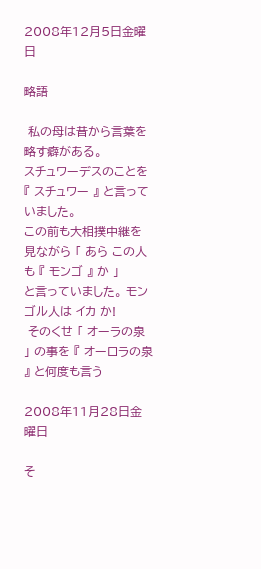2008年12月5日金曜日

略語

 私の母は昔から言葉を略す癖がある。
スチュワーデスのことを 『 スチュワー 』 と言っていました。
この前も大相撲中継を見ながら 「 あら この人も 『 モンゴ 』 か 」
と言っていました。 モンゴル人は イカ か!
 そのくせ 「 オーラの泉 」 の事を 『 オーロラの泉 』 と何度も言う

2008年11月28日金曜日

そ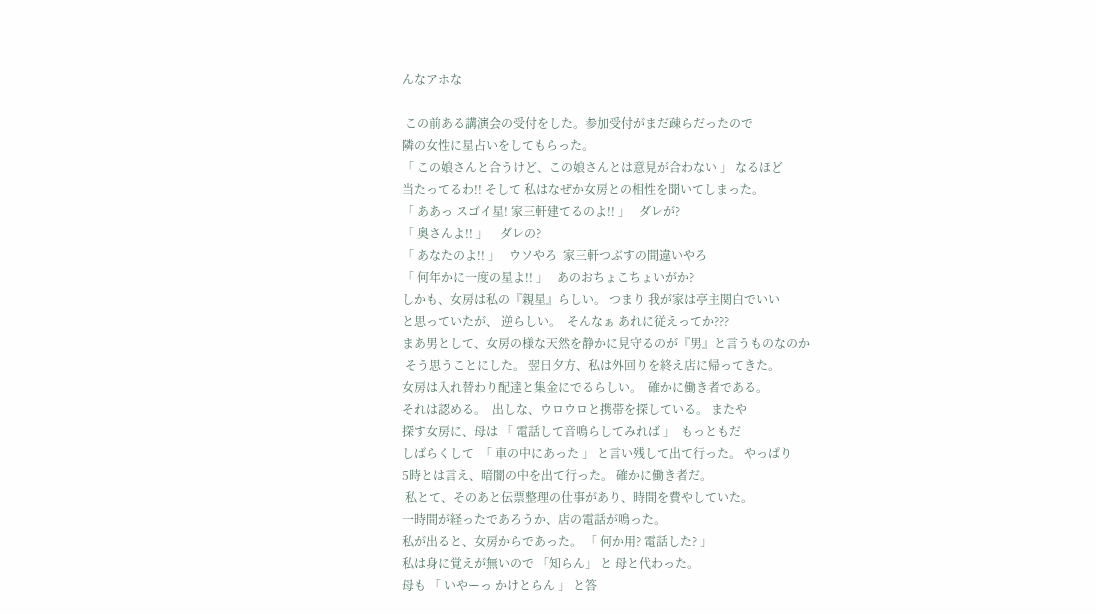んなアホな

 この前ある講演会の受付をした。参加受付がまだ疎らだったので
隣の女性に星占いをしてもらった。
「 この娘さんと合うけど、この娘さんとは意見が合わない 」 なるほど
当たってるわ!! そして 私はなぜか女房との相性を聞いてしまった。
「 ああっ スゴイ星! 家三軒建てるのよ!! 」   ダレが?
「 奥さんよ!! 」    ダレの?
「 あなたのよ!! 」   ウソやろ  家三軒つぶすの間違いやろ
「 何年かに一度の星よ!! 」   あのおちょこちょいがか?
しかも、女房は私の『親星』らしい。 つまり 我が家は亭主関白でいい
と思っていたが、 逆らしい。  そんなぁ あれに従えってか???
まあ男として、女房の様な天然を静かに見守るのが『男』と言うものなのか
 そう思うことにした。 翌日夕方、私は外回りを終え店に帰ってきた。
女房は入れ替わり配達と集金にでるらしい。  確かに働き者である。
それは認める。  出しな、ウロウロと携帯を探している。 またや
探す女房に、母は 「 電話して音鳴らしてみれば 」  もっともだ
しばらくして  「 車の中にあった 」 と言い残して出て行った。 やっぱり
5時とは言え、暗闇の中を出て行った。 確かに働き者だ。
 私とて、そのあと伝票整理の仕事があり、時間を費やしていた。
一時間が経ったであろうか、店の電話が鳴った。
私が出ると、女房からであった。 「 何か用? 電話した? 」
私は身に覚えが無いので 「知らん」 と 母と代わった。
母も 「 いやーっ かけとらん 」 と答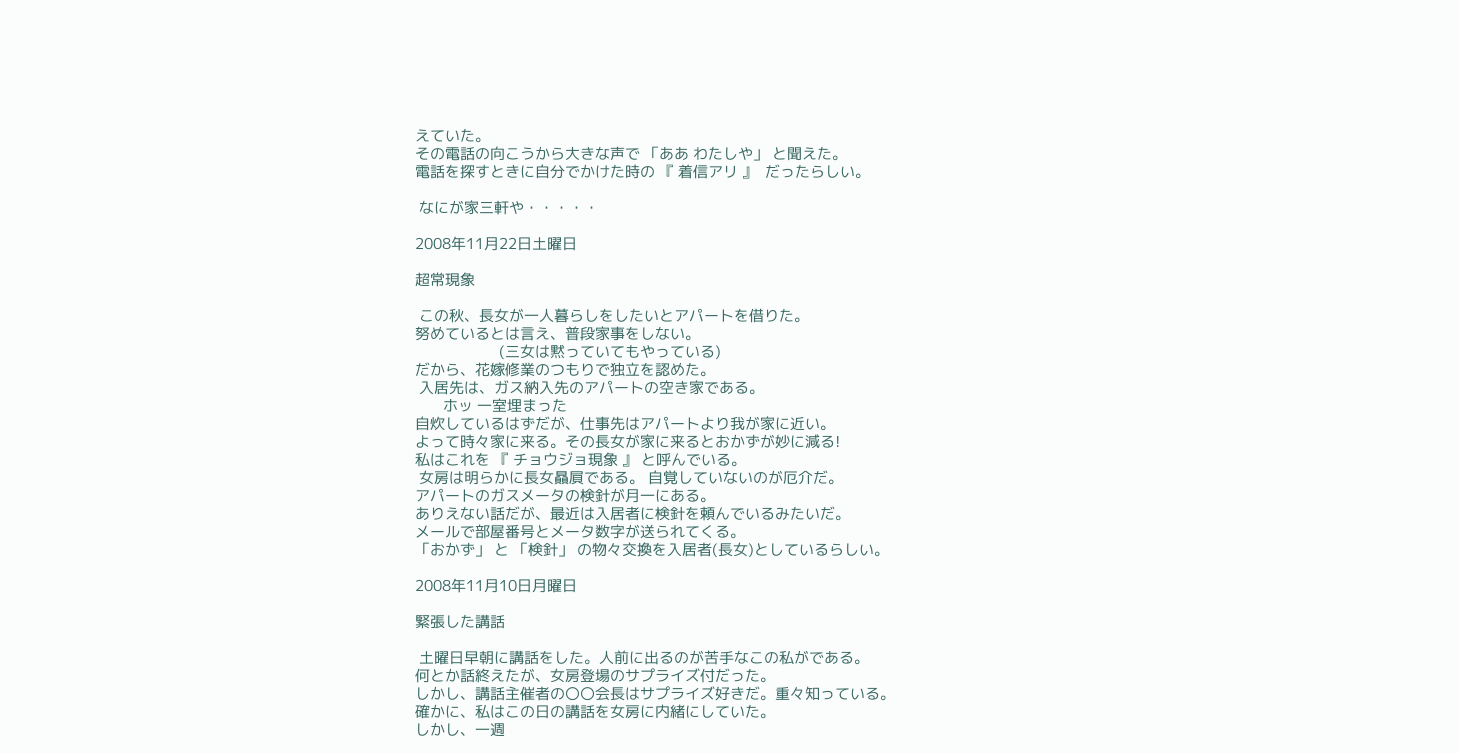えていた。
その電話の向こうから大きな声で 「ああ わたしや」 と聞えた。
電話を探すときに自分でかけた時の 『 着信アリ 』  だったらしい。

 なにが家三軒や・・・・・

2008年11月22日土曜日

超常現象

 この秋、長女が一人暮らしをしたいとアパートを借りた。
努めているとは言え、普段家事をしない。
                     (三女は黙っていてもやっている)
だから、花嫁修業のつもりで独立を認めた。
 入居先は、ガス納入先のアパートの空き家である。
       ホッ 一室埋まった
自炊しているはずだが、仕事先はアパートより我が家に近い。
よって時々家に来る。その長女が家に来るとおかずが妙に減る!
私はこれを 『 チョウジョ現象 』 と呼んでいる。
 女房は明らかに長女贔屓である。 自覚していないのが厄介だ。
アパートのガスメータの検針が月一にある。
ありえない話だが、最近は入居者に検針を頼んでいるみたいだ。
メールで部屋番号とメータ数字が送られてくる。
「おかず」 と 「検針」 の物々交換を入居者(長女)としているらしい。

2008年11月10日月曜日

緊張した講話

 土曜日早朝に講話をした。人前に出るのが苦手なこの私がである。
何とか話終えたが、女房登場のサプライズ付だった。
しかし、講話主催者の〇〇会長はサプライズ好きだ。重々知っている。
確かに、私はこの日の講話を女房に内緒にしていた。
しかし、一週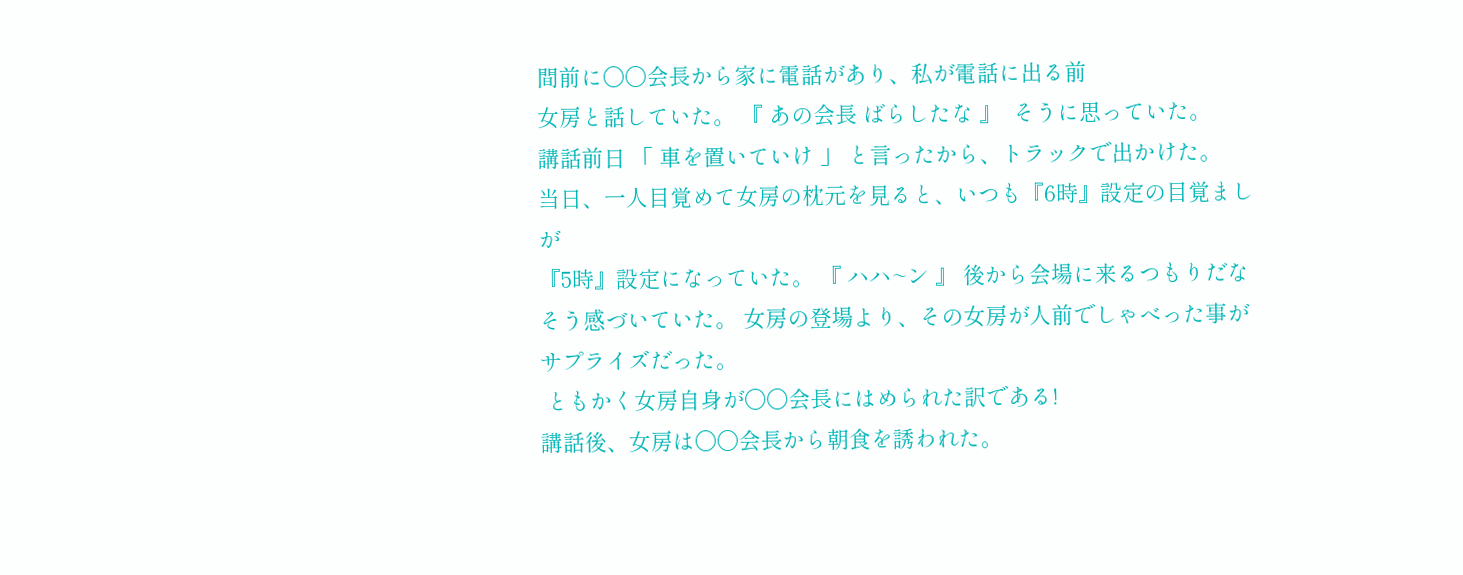間前に〇〇会長から家に電話があり、私が電話に出る前
女房と話していた。 『 あの会長 ばらしたな 』  そうに思っていた。
講話前日 「 車を置いていけ 」 と言ったから、トラックで出かけた。
当日、一人目覚めて女房の枕元を見ると、いつも『6時』設定の目覚ましが
『5時』設定になっていた。 『 ハハ~ン 』 後から会場に来るつもりだな
そう感づいていた。 女房の登場より、その女房が人前でしゃべった事が
サプライズだった。
 ともかく女房自身が〇〇会長にはめられた訳である!
講話後、女房は〇〇会長から朝食を誘われた。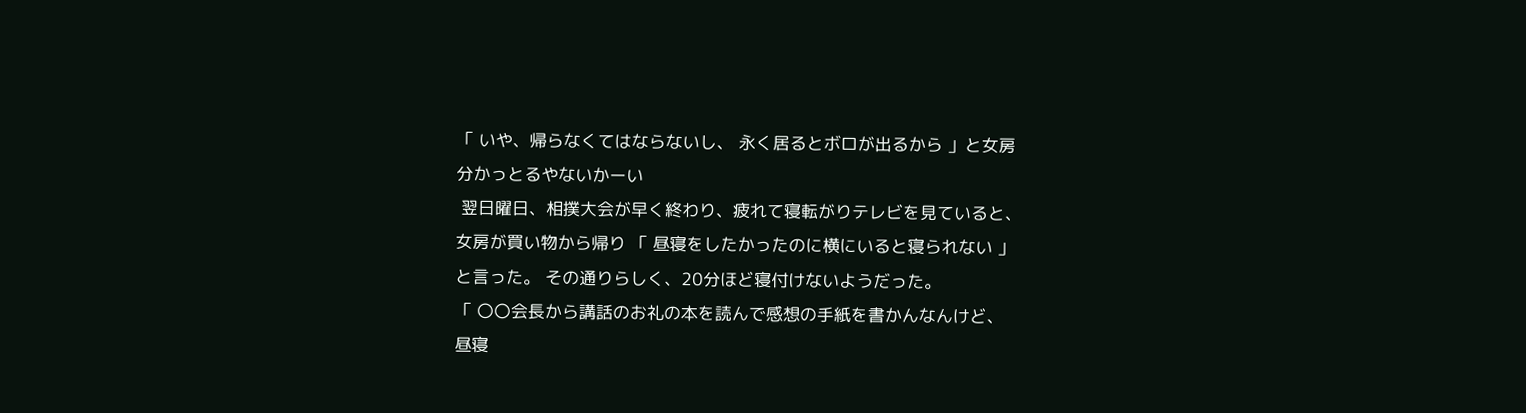「 いや、帰らなくてはならないし、 永く居るとボロが出るから 」と女房
分かっとるやないかーい
 翌日曜日、相撲大会が早く終わり、疲れて寝転がりテレビを見ていると、
女房が買い物から帰り 「 昼寝をしたかったのに横にいると寝られない 」
と言った。 その通りらしく、20分ほど寝付けないようだった。
「 〇〇会長から講話のお礼の本を読んで感想の手紙を書かんなんけど、
昼寝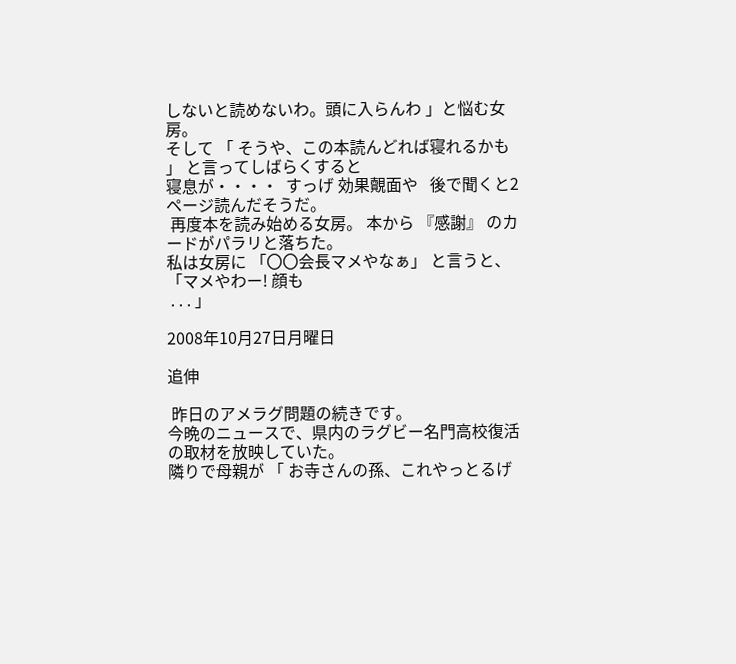しないと読めないわ。頭に入らんわ 」と悩む女房。
そして 「 そうや、この本読んどれば寝れるかも 」 と言ってしばらくすると
寝息が・・・・  すっげ 効果覿面や   後で聞くと2ページ読んだそうだ。
 再度本を読み始める女房。 本から 『感謝』 のカードがパラリと落ちた。
私は女房に 「〇〇会長マメやなぁ」 と言うと、 「マメやわー! 顔も
 . . . 」

2008年10月27日月曜日

追伸

 昨日のアメラグ問題の続きです。
今晩のニュースで、県内のラグビー名門高校復活の取材を放映していた。
隣りで母親が 「 お寺さんの孫、これやっとるげ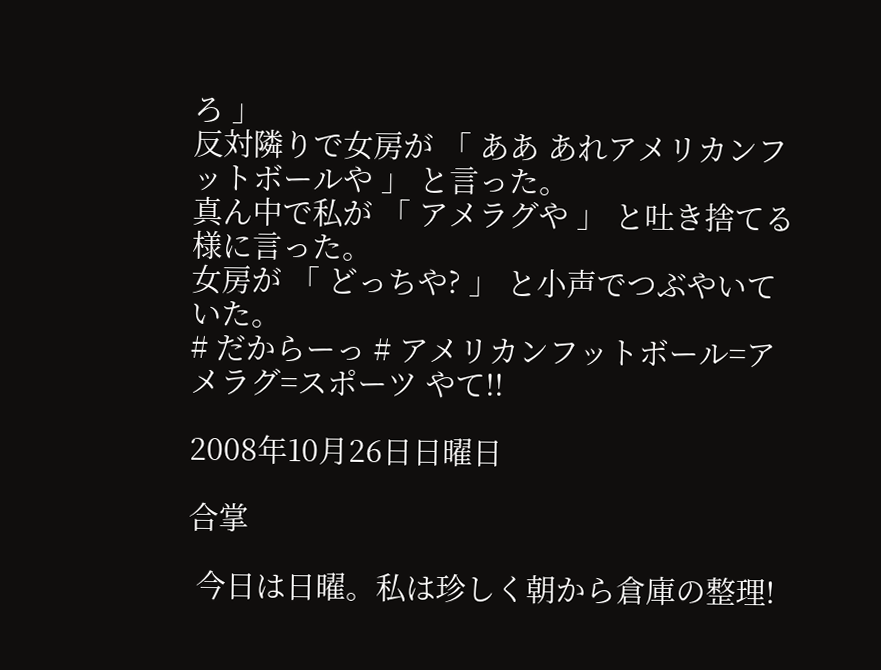ろ 」
反対隣りで女房が 「 ああ あれアメリカンフットボールや 」 と言った。
真ん中で私が 「 アメラグや 」 と吐き捨てる様に言った。
女房が 「 どっちや? 」 と小声でつぶやいていた。
# だからーっ # アメリカンフットボール=アメラグ=スポーツ やて!!

2008年10月26日日曜日

合掌

 今日は日曜。私は珍しく朝から倉庫の整理!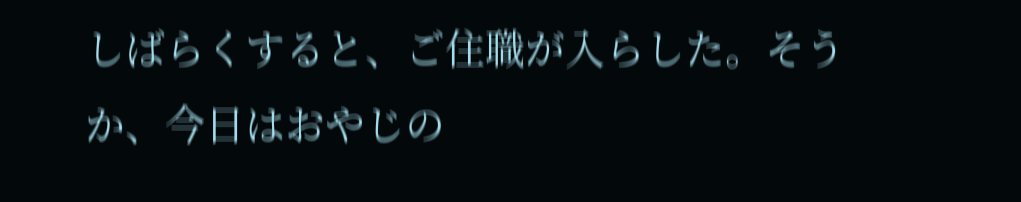しばらくすると、ご住職が入らした。そうか、今日はおやじの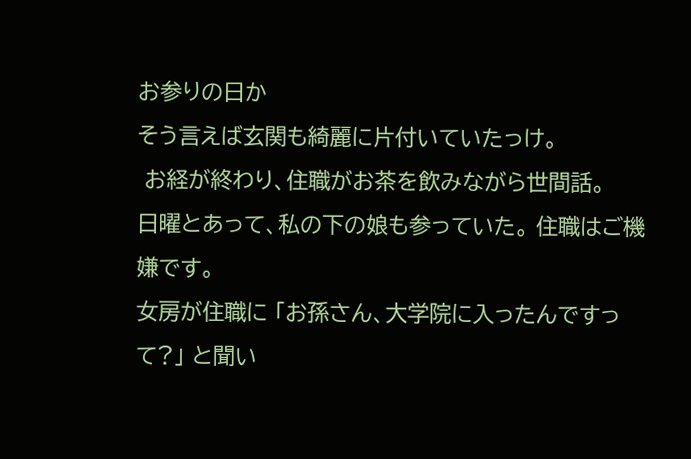お参りの日か
そう言えば玄関も綺麗に片付いていたっけ。
 お経が終わり、住職がお茶を飲みながら世間話。
日曜とあって、私の下の娘も参っていた。 住職はご機嫌です。
女房が住職に 「お孫さん、大学院に入ったんですって?」 と聞い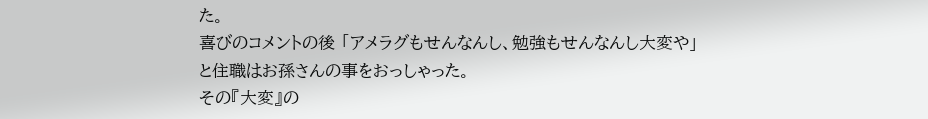た。
喜びのコメントの後 「アメラグもせんなんし、勉強もせんなんし大変や」
と住職はお孫さんの事をおっしゃった。
その『大変』の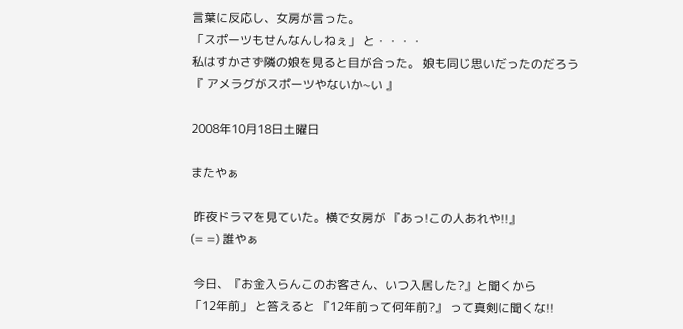言葉に反応し、女房が言った。
「スポーツもせんなんしねぇ」 と・・・・
私はすかさず隣の娘を見ると目が合った。 娘も同じ思いだったのだろう
『 アメラグがスポーツやないか~い 』

2008年10月18日土曜日

またやぁ

 昨夜ドラマを見ていた。横で女房が 『あっ!この人あれや!!』
(= =) 誰やぁ

 今日、『お金入らんこのお客さん、いつ入居した?』と聞くから
「12年前」 と答えると 『12年前って何年前?』 って真剣に聞くな!!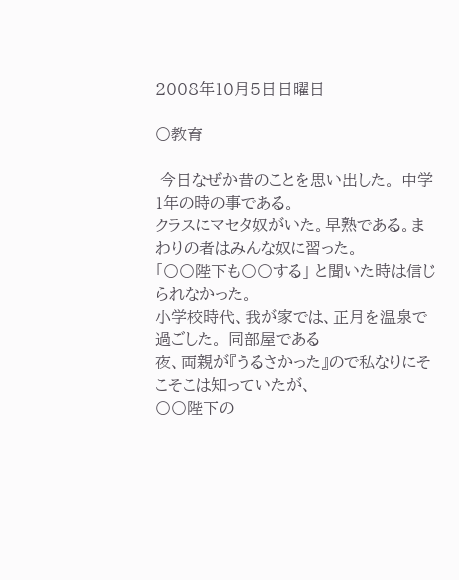2008年10月5日日曜日

〇教育

 今日なぜか昔のことを思い出した。 中学1年の時の事である。
クラスにマセタ奴がいた。早熟である。まわりの者はみんな奴に習った。
「〇〇陛下も〇〇する」 と聞いた時は信じられなかった。
小学校時代、我が家では、正月を温泉で過ごした。 同部屋である
夜、両親が『うるさかった』ので私なりにそこそこは知っていたが、
〇〇陛下の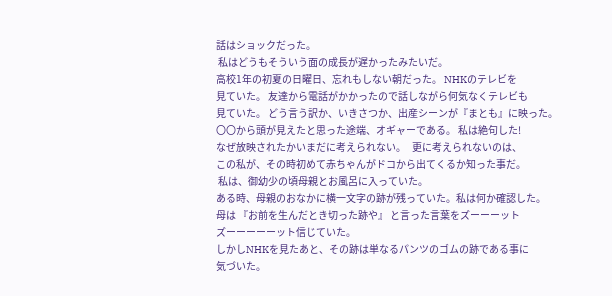話はショックだった。
 私はどうもそういう面の成長が遅かったみたいだ。
高校1年の初夏の日曜日、忘れもしない朝だった。 NHKのテレビを
見ていた。 友達から電話がかかったので話しながら何気なくテレビも
見ていた。 どう言う訳か、いきさつか、出産シーンが『まとも』に映った。
〇〇から頭が見えたと思った途端、オギャーである。 私は絶句した!
なぜ放映されたかいまだに考えられない。   更に考えられないのは、
この私が、その時初めて赤ちゃんがドコから出てくるか知った事だ。
 私は、御幼少の頃母親とお風呂に入っていた。
ある時、母親のおなかに横一文字の跡が残っていた。私は何か確認した。
母は 『お前を生んだとき切った跡や』 と言った言葉をズーーーット
ズーーーーーット信じていた。
しかしNHKを見たあと、その跡は単なるパンツのゴムの跡である事に
気づいた。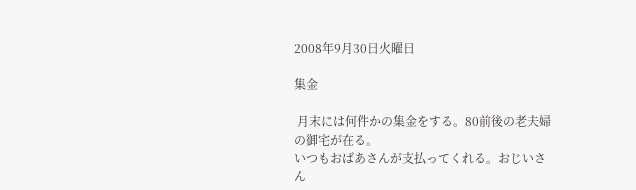2008年9月30日火曜日

集金

 月末には何件かの集金をする。80前後の老夫婦の御宅が在る。
いつもおばあさんが支払ってくれる。おじいさん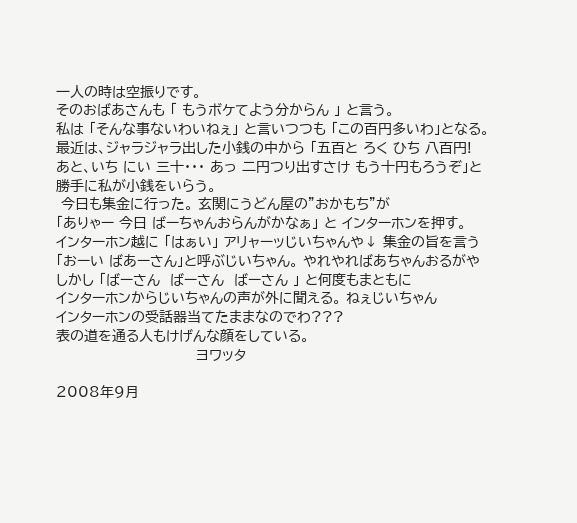一人の時は空振りです。
そのおばあさんも 「 もうボケてよう分からん 」 と言う。
私は 「そんな事ないわいねぇ」 と言いつつも 「この百円多いわ」となる。
最近は、ジャラジャラ出した小銭の中から 「五百と ろく ひち 八百円!
あと、いち にい 三十・・・ あっ 二円つり出すさけ もう十円もろうぞ」と
勝手に私が小銭をいらう。
 今日も集金に行った。 玄関にうどん屋の”おかもち”が
「ありゃー 今日 ばーちゃんおらんがかなぁ」 と インターホンを押す。
インターホン越に 「はぁい」 アリャーッじいちゃんや↓ 集金の旨を言う
「おーい ばあーさん」と呼ぶじいちゃん。 やれやればあちゃんおるがや
しかし 「ばーさん  ばーさん  ばーさん 」 と何度もまともに
インターホンからじいちゃんの声が外に聞える。 ねぇじいちゃん
インターホンの受話器当てたままなのでわ???
表の道を通る人もけげんな顔をしている。
                            ヨワッタ

2008年9月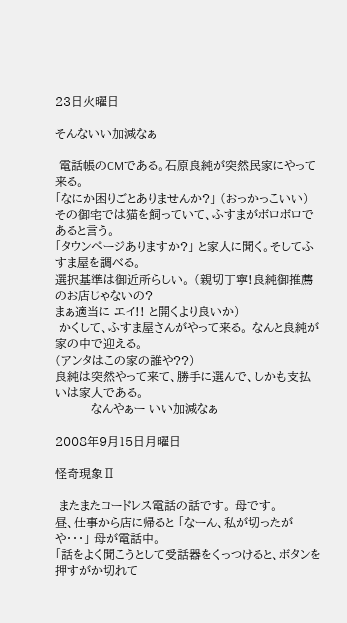23日火曜日

そんないい加減なぁ

 電話帳のCMである。石原良純が突然民家にやって来る。
「なにか困りごとありませんか?」 (おっかっこいい)
その御宅では猫を飼っていて、ふすまがボロボロであると言う。
「タウンページありますか?」 と家人に聞く。そしてふすま屋を調べる。
選択基準は御近所らしい。 (親切丁寧!良純御推薦のお店じゃないの?
まぁ適当に エイ!! と開くより良いか)
 かくして、ふすま屋さんがやって来る。 なんと良純が家の中で迎える。
(アンタはこの家の誰や??)
良純は突然やって来て、勝手に選んで、しかも支払いは家人である。
         なんやぁー いい加減なぁ

2008年9月15日月曜日

怪奇現象Ⅱ

 またまたコードレス電話の話です。 母です。
昼、仕事から店に帰ると 「なーん、私が切ったがや・・・」 母が電話中。
「話をよく聞こうとして受話器をくっつけると、ボタンを押すがか切れて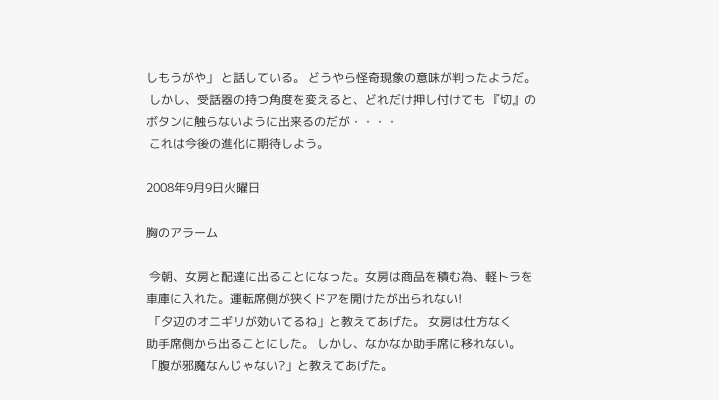しもうがや」 と話している。 どうやら怪奇現象の意味が判ったようだ。
 しかし、受話器の持つ角度を変えると、どれだけ押し付けても 『切』の
ボタンに触らないように出来るのだが・・・・
 これは今後の進化に期待しよう。

2008年9月9日火曜日

胸のアラーム

 今朝、女房と配達に出ることになった。女房は商品を積む為、軽トラを
車庫に入れた。運転席側が狭くドアを開けたが出られない!
 「夕辺のオニギリが効いてるね」と教えてあげた。 女房は仕方なく
助手席側から出ることにした。 しかし、なかなか助手席に移れない。
「腹が邪魔なんじゃない?」と教えてあげた。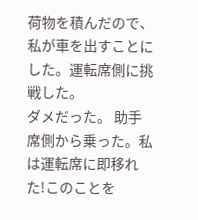荷物を積んだので、私が車を出すことにした。運転席側に挑戦した。
ダメだった。 助手席側から乗った。私は運転席に即移れた!このことを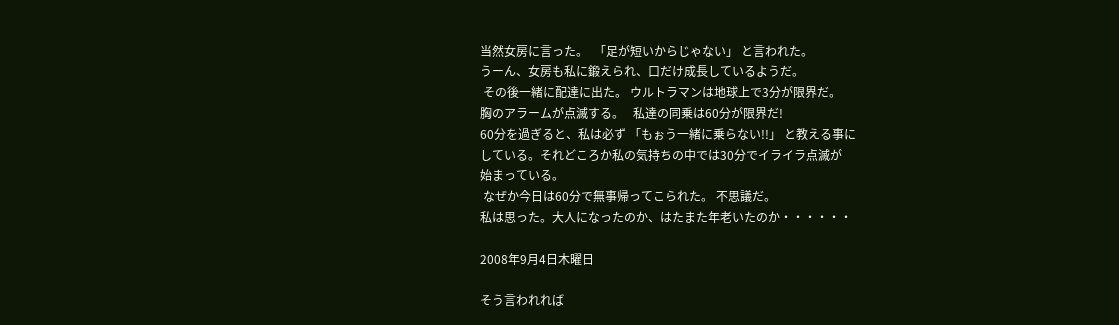当然女房に言った。  「足が短いからじゃない」 と言われた。
うーん、女房も私に鍛えられ、口だけ成長しているようだ。
 その後一緒に配達に出た。 ウルトラマンは地球上で3分が限界だ。
胸のアラームが点滅する。   私達の同乗は60分が限界だ!
60分を過ぎると、私は必ず 「もぉう一緒に乗らない!!」 と教える事に
している。それどころか私の気持ちの中では30分でイライラ点滅が
始まっている。
 なぜか今日は60分で無事帰ってこられた。 不思議だ。
私は思った。大人になったのか、はたまた年老いたのか・・・・・・

2008年9月4日木曜日

そう言われれば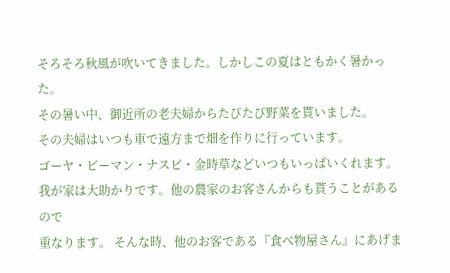そろそろ秋風が吹いてきました。しかしこの夏はともかく暑かった。
その暑い中、御近所の老夫婦からたびたび野菜を貰いました。
その夫婦はいつも車で遠方まで畑を作りに行っています。
ゴーヤ・ピーマン・ナスビ・金時草などいつもいっぱいくれます。
我が家は大助かりです。他の農家のお客さんからも貰うことがあるので
重なります。 そんな時、他のお客である『食べ物屋さん』にあげま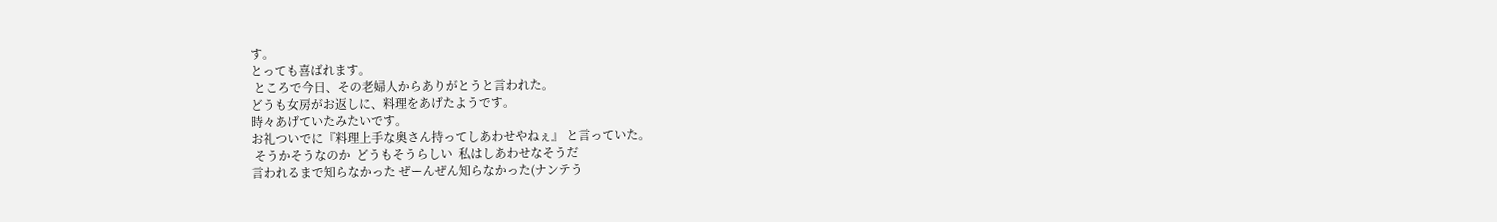す。
とっても喜ばれます。
 ところで今日、その老婦人からありがとうと言われた。
どうも女房がお返しに、料理をあげたようです。
時々あげていたみたいです。
お礼ついでに『料理上手な奥さん持ってしあわせやねぇ』 と言っていた。
 そうかそうなのか  どうもそうらしい  私はしあわせなそうだ
言われるまで知らなかった ぜーんぜん知らなかった(ナンテう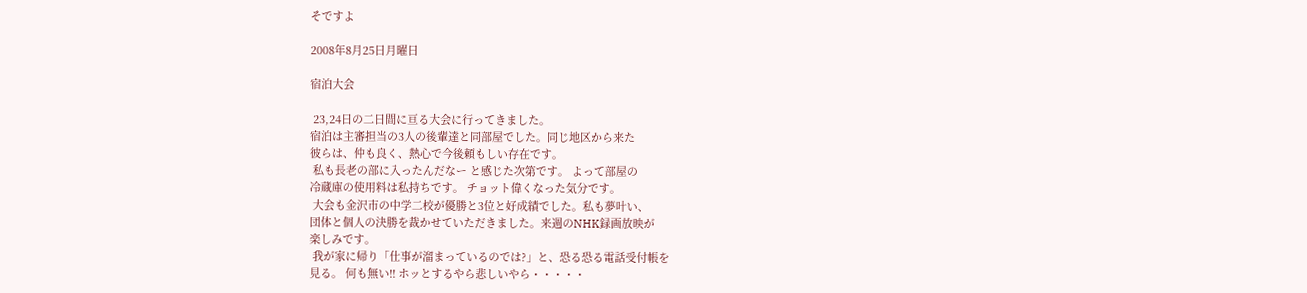そですよ

2008年8月25日月曜日

宿泊大会

 23,24日の二日間に亘る大会に行ってきました。
宿泊は主審担当の3人の後輩達と同部屋でした。同じ地区から来た
彼らは、仲も良く、熱心で今後頼もしい存在です。
 私も長老の部に入ったんだなー と感じた次第です。 よって部屋の
冷蔵庫の使用料は私持ちです。 チョット偉くなった気分です。
 大会も金沢市の中学二校が優勝と3位と好成績でした。私も夢叶い、
団体と個人の決勝を裁かせていただきました。来週のNHK録画放映が
楽しみです。
 我が家に帰り「仕事が溜まっているのでは?」と、恐る恐る電話受付帳を
見る。 何も無い!! ホッとするやら悲しいやら・・・・・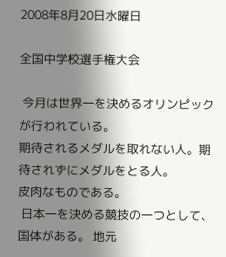2008年8月20日水曜日

全国中学校選手権大会

 今月は世界一を決めるオリンピックが行われている。
期待されるメダルを取れない人。期待されずにメダルをとる人。
皮肉なものである。
 日本一を決める競技の一つとして、国体がある。 地元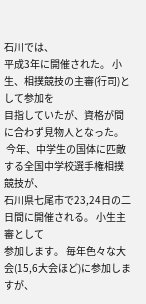石川では、
平成3年に開催された。 小生、相撲競技の主審(行司)として参加を
目指していたが、資格が間に合わず見物人となった。
 今年、中学生の国体に匹敵する全国中学校選手権相撲競技が、
石川県七尾市で23,24日の二日間に開催される。 小生主審として
参加します。 毎年色々な大会(15,6大会ほど)に参加しますが、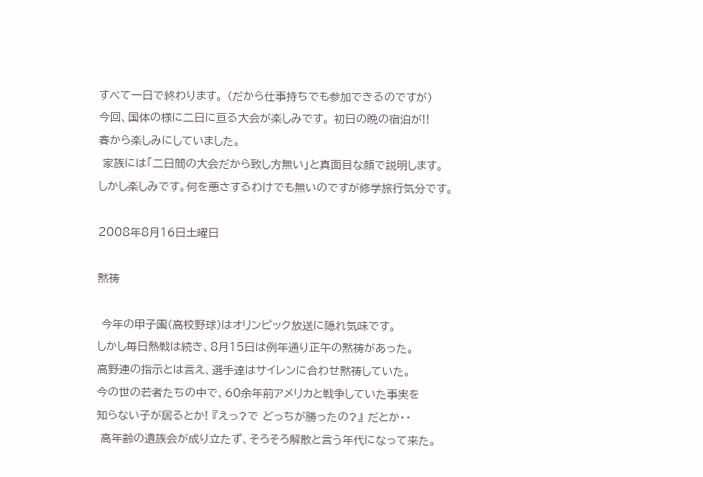すべて一日で終わります。 (だから仕事持ちでも参加できるのですが)
今回、国体の様に二日に亘る大会が楽しみです。 初日の晩の宿泊が!!
春から楽しみにしていました。
 家族には「二日間の大会だから致し方無い」と真面目な顔で説明します。
しかし楽しみです。何を悪さするわけでも無いのですが修学旅行気分です。

2008年8月16日土曜日

黙祷

 今年の甲子園(高校野球)はオリンピック放送に隠れ気味です。
しかし毎日熱戦は続き、8月15日は例年通り正午の黙祷があった。
高野連の指示とは言え、選手達はサイレンに合わせ黙祷していた。
今の世の若者たちの中で、60余年前アメリカと戦争していた事実を
知らない子が居るとか! 『えっ?で どっちが勝ったの?』 だとか・・
 高年齢の遺族会が成り立たず、そろそろ解散と言う年代になって来た。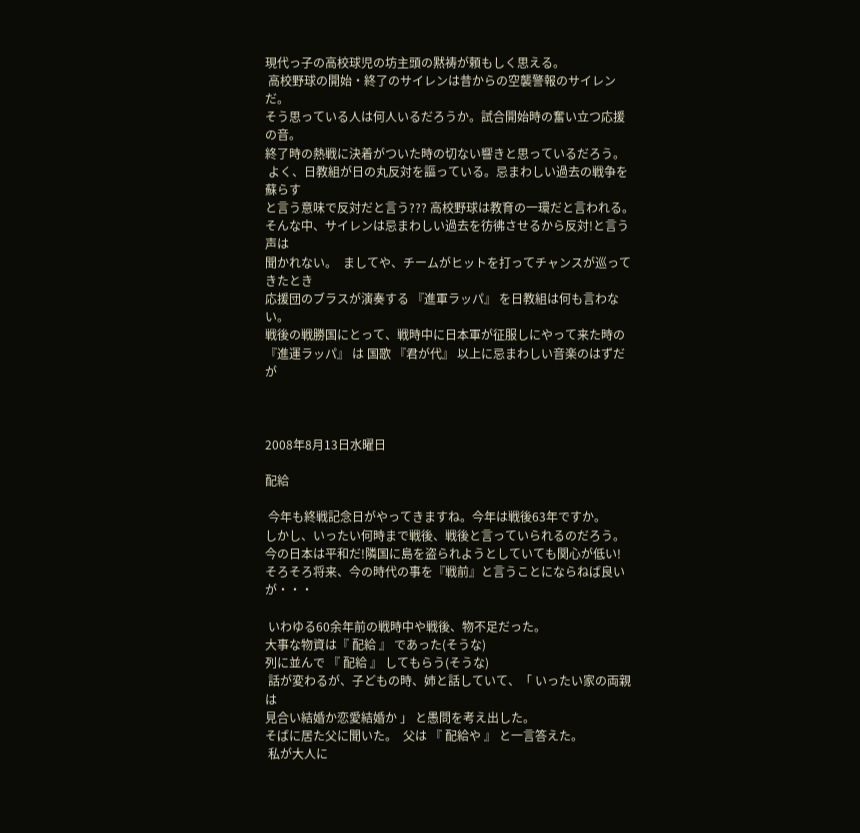現代っ子の高校球児の坊主頭の黙祷が頼もしく思える。
 高校野球の開始・終了のサイレンは昔からの空襲警報のサイレンだ。
そう思っている人は何人いるだろうか。試合開始時の奮い立つ応援の音。
終了時の熱戦に決着がついた時の切ない響きと思っているだろう。
 よく、日教組が日の丸反対を謳っている。忌まわしい過去の戦争を蘇らす
と言う意味で反対だと言う??? 高校野球は教育の一環だと言われる。
そんな中、サイレンは忌まわしい過去を彷彿させるから反対!と言う声は
聞かれない。  ましてや、チームがヒットを打ってチャンスが巡ってきたとき
応援団のブラスが演奏する 『進軍ラッパ』 を日教組は何も言わない。
戦後の戦勝国にとって、戦時中に日本軍が征服しにやって来た時の
『進運ラッパ』 は 国歌 『君が代』 以上に忌まわしい音楽のはずだが



2008年8月13日水曜日

配給

 今年も終戦記念日がやってきますね。今年は戦後63年ですか。
しかし、いったい何時まで戦後、戦後と言っていられるのだろう。
今の日本は平和だ!隣国に島を盗られようとしていても関心が低い!
そろそろ将来、今の時代の事を『戦前』と言うことにならねば良いが・・・

 いわゆる60余年前の戦時中や戦後、物不足だった。
大事な物資は『 配給 』 であった(そうな)
列に並んで 『 配給 』 してもらう(そうな)
 話が変わるが、子どもの時、姉と話していて、「 いったい家の両親は
見合い結婚か恋愛結婚か 」 と愚問を考え出した。
そばに居た父に聞いた。  父は 『 配給や 』 と一言答えた。
 私が大人に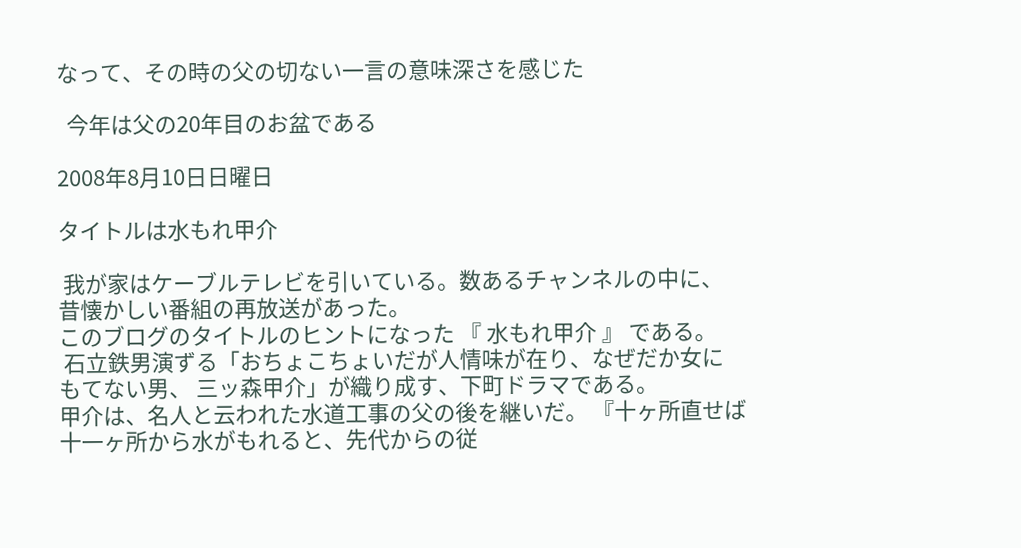なって、その時の父の切ない一言の意味深さを感じた

  今年は父の20年目のお盆である

2008年8月10日日曜日

タイトルは水もれ甲介

 我が家はケーブルテレビを引いている。数あるチャンネルの中に、
昔懐かしい番組の再放送があった。
このブログのタイトルのヒントになった 『 水もれ甲介 』 である。
 石立鉄男演ずる「おちょこちょいだが人情味が在り、なぜだか女に
もてない男、 三ッ森甲介」が織り成す、下町ドラマである。
甲介は、名人と云われた水道工事の父の後を継いだ。 『十ヶ所直せば
十一ヶ所から水がもれると、先代からの従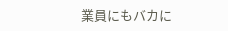業員にもバカに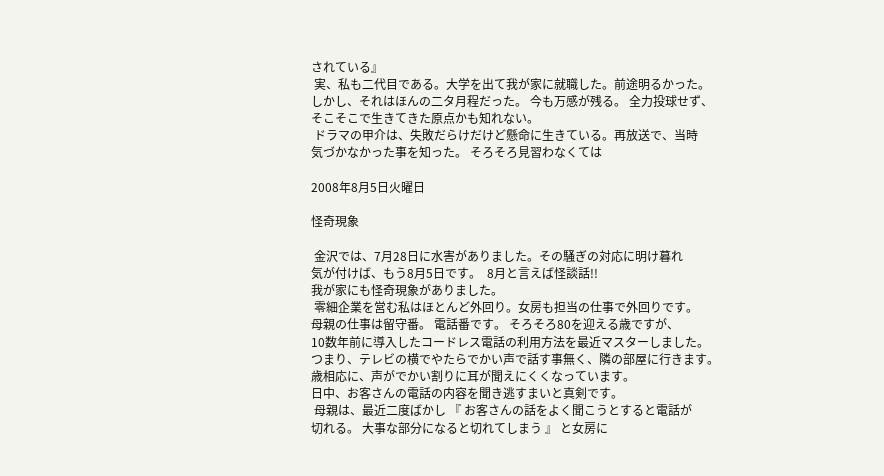されている』
 実、私も二代目である。大学を出て我が家に就職した。前途明るかった。
しかし、それはほんの二タ月程だった。 今も万感が残る。 全力投球せず、
そこそこで生きてきた原点かも知れない。
 ドラマの甲介は、失敗だらけだけど懸命に生きている。再放送で、当時
気づかなかった事を知った。 そろそろ見習わなくては

2008年8月5日火曜日

怪奇現象

 金沢では、7月28日に水害がありました。その騒ぎの対応に明け暮れ
気が付けば、もう8月5日です。  8月と言えば怪談話!!
我が家にも怪奇現象がありました。
 零細企業を営む私はほとんど外回り。女房も担当の仕事で外回りです。
母親の仕事は留守番。 電話番です。 そろそろ80を迎える歳ですが、
10数年前に導入したコードレス電話の利用方法を最近マスターしました。
つまり、テレビの横でやたらでかい声で話す事無く、隣の部屋に行きます。
歳相応に、声がでかい割りに耳が聞えにくくなっています。
日中、お客さんの電話の内容を聞き逃すまいと真剣です。
 母親は、最近二度ばかし 『 お客さんの話をよく聞こうとすると電話が
切れる。 大事な部分になると切れてしまう 』 と女房に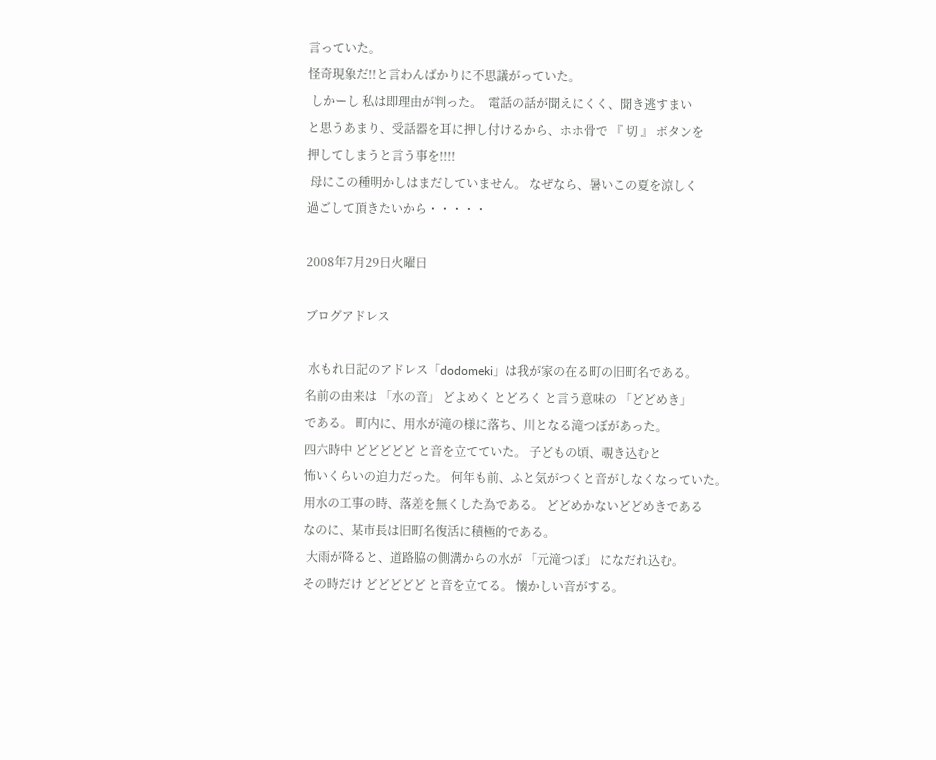言っていた。
怪奇現象だ!!と言わんばかりに不思議がっていた。
 しかーし 私は即理由が判った。  電話の話が聞えにくく、聞き逃すまい
と思うあまり、受話器を耳に押し付けるから、ホホ骨で 『 切 』 ボタンを
押してしまうと言う事を!!!!
 母にこの種明かしはまだしていません。 なぜなら、暑いこの夏を涼しく
過ごして頂きたいから・・・・・

2008年7月29日火曜日

ブログアドレス

 水もれ日記のアドレス「dodomeki」は我が家の在る町の旧町名である。
名前の由来は 「水の音」 どよめく とどろく と言う意味の 「どどめき」
である。 町内に、用水が滝の様に落ち、川となる滝つぼがあった。
四六時中 どどどどど と音を立てていた。 子どもの頃、覗き込むと
怖いくらいの迫力だった。 何年も前、ふと気がつくと音がしなくなっていた。
用水の工事の時、落差を無くした為である。 どどめかないどどめきである
なのに、某市長は旧町名復活に積極的である。
 大雨が降ると、道路脇の側溝からの水が 「元滝つぼ」 になだれ込む。
その時だけ どどどどど と音を立てる。 懐かしい音がする。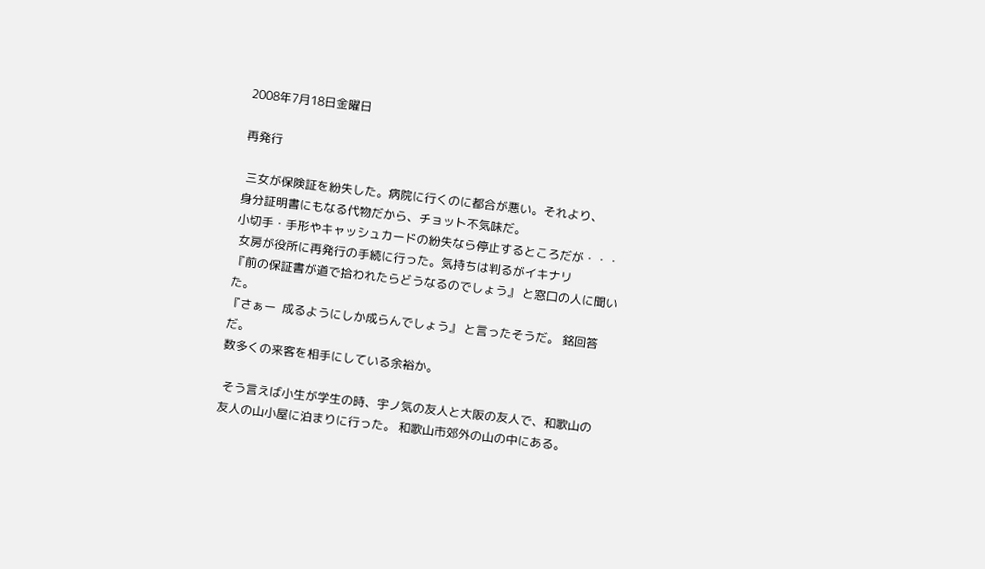2008年7月18日金曜日

再発行

 三女が保険証を紛失した。病院に行くのに都合が悪い。それより、
身分証明書にもなる代物だから、チョット不気味だ。
小切手・手形やキャッシュカードの紛失なら停止するところだが・・・
 女房が役所に再発行の手続に行った。気持ちは判るがイキナリ
『前の保証書が道で拾われたらどうなるのでしょう』 と窓口の人に聞いた。
『さぁー  成るようにしか成らんでしょう』 と言ったそうだ。 銘回答だ。
数多くの来客を相手にしている余裕か。

 そう言えば小生が学生の時、宇ノ気の友人と大阪の友人で、和歌山の
友人の山小屋に泊まりに行った。 和歌山市郊外の山の中にある。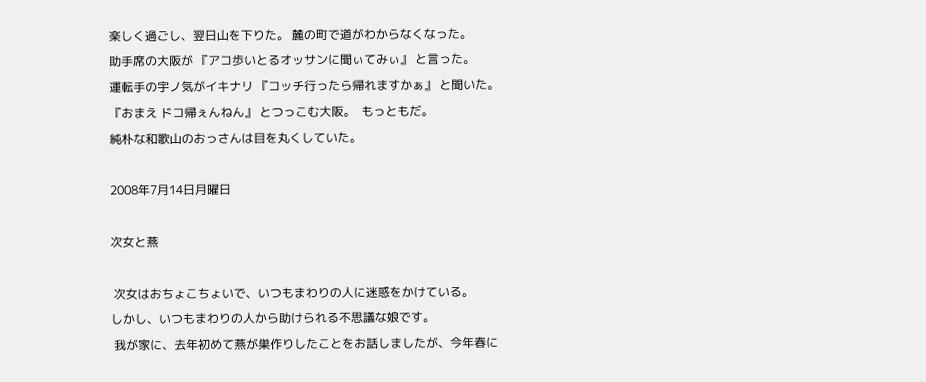楽しく過ごし、翌日山を下りた。 麓の町で道がわからなくなった。
助手席の大阪が 『アコ歩いとるオッサンに聞ぃてみぃ』 と言った。
運転手の宇ノ気がイキナリ 『コッチ行ったら帰れますかぁ』 と聞いた。
『おまえ ドコ帰ぇんねん』 とつっこむ大阪。  もっともだ。
純朴な和歌山のおっさんは目を丸くしていた。

2008年7月14日月曜日

次女と燕

 次女はおちょこちょいで、いつもまわりの人に迷惑をかけている。
しかし、いつもまわりの人から助けられる不思議な娘です。
 我が家に、去年初めて燕が巣作りしたことをお話しましたが、今年春に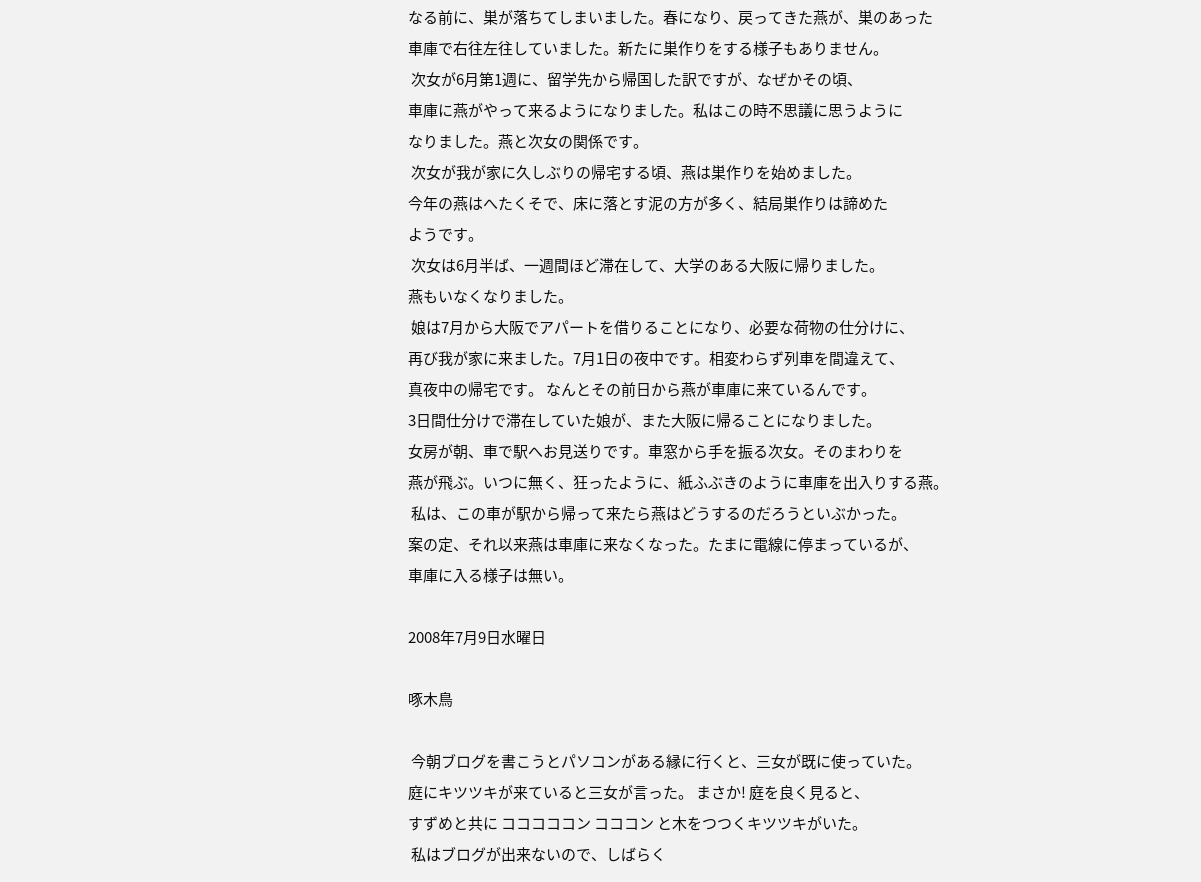なる前に、巣が落ちてしまいました。春になり、戻ってきた燕が、巣のあった
車庫で右往左往していました。新たに巣作りをする様子もありません。
 次女が6月第1週に、留学先から帰国した訳ですが、なぜかその頃、
車庫に燕がやって来るようになりました。私はこの時不思議に思うように
なりました。燕と次女の関係です。
 次女が我が家に久しぶりの帰宅する頃、燕は巣作りを始めました。
今年の燕はへたくそで、床に落とす泥の方が多く、結局巣作りは諦めた
ようです。
 次女は6月半ば、一週間ほど滞在して、大学のある大阪に帰りました。
燕もいなくなりました。
 娘は7月から大阪でアパートを借りることになり、必要な荷物の仕分けに、
再び我が家に来ました。7月1日の夜中です。相変わらず列車を間違えて、
真夜中の帰宅です。 なんとその前日から燕が車庫に来ているんです。
3日間仕分けで滞在していた娘が、また大阪に帰ることになりました。
女房が朝、車で駅へお見送りです。車窓から手を振る次女。そのまわりを
燕が飛ぶ。いつに無く、狂ったように、紙ふぶきのように車庫を出入りする燕。
 私は、この車が駅から帰って来たら燕はどうするのだろうといぶかった。
案の定、それ以来燕は車庫に来なくなった。たまに電線に停まっているが、
車庫に入る様子は無い。

2008年7月9日水曜日

啄木鳥

 今朝ブログを書こうとパソコンがある縁に行くと、三女が既に使っていた。
庭にキツツキが来ていると三女が言った。 まさか! 庭を良く見ると、
すずめと共に コココココン コココン と木をつつくキツツキがいた。
 私はブログが出来ないので、しばらく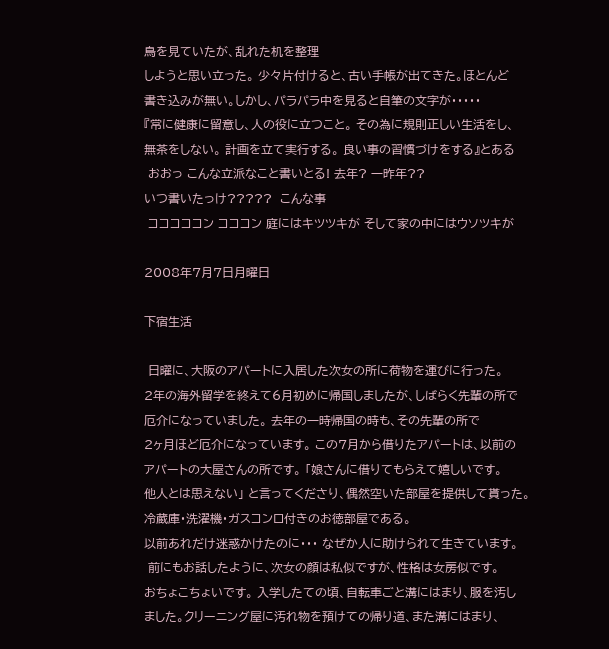鳥を見ていたが、乱れた机を整理
しようと思い立った。 少々片付けると、古い手帳が出てきた。ほとんど
書き込みが無い。しかし、パラパラ中を見ると自筆の文字が・・・・・
『常に健康に留意し、人の役に立つこと。 その為に規則正しい生活をし、
無茶をしない。 計画を立て実行する。 良い事の習慣づけをする』とある
 おおっ こんな立派なこと書いとる! 去年? 一昨年??
いつ書いたっけ?????  こんな事
 コココココン コココン 庭にはキツツキが そして家の中にはウソツキが

2008年7月7日月曜日

下宿生活

 日曜に、大阪のアパートに入居した次女の所に荷物を運びに行った。
2年の海外留学を終えて6月初めに帰国しましたが、しばらく先輩の所で
厄介になっていました。 去年の一時帰国の時も、その先輩の所で
2ヶ月ほど厄介になっています。 この7月から借りたアパートは、以前の
アパートの大屋さんの所です。 「娘さんに借りてもらえて嬉しいです。
他人とは思えない」 と言ってくださり、偶然空いた部屋を提供して貰った。
冷蔵庫・洗濯機・ガスコンロ付きのお徳部屋である。
以前あれだけ迷惑かけたのに・・・ なぜか人に助けられて生きています。
 前にもお話したように、次女の顔は私似ですが、性格は女房似です。
おちょこちょいです。 入学したての頃、自転車ごと溝にはまり、服を汚し
ました。クリーニング屋に汚れ物を預けての帰り道、また溝にはまり、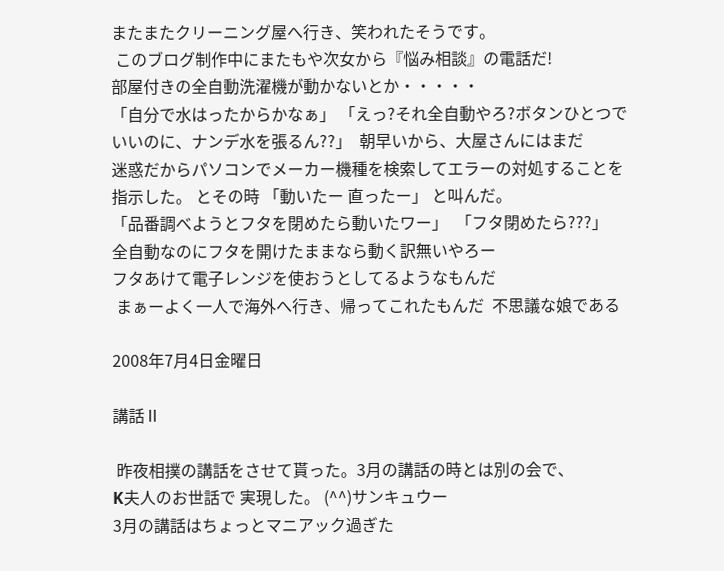またまたクリーニング屋へ行き、笑われたそうです。
 このブログ制作中にまたもや次女から『悩み相談』の電話だ!
部屋付きの全自動洗濯機が動かないとか・・・・・
「自分で水はったからかなぁ」 「えっ?それ全自動やろ?ボタンひとつで
いいのに、ナンデ水を張るん??」  朝早いから、大屋さんにはまだ
迷惑だからパソコンでメーカー機種を検索してエラーの対処することを
指示した。 とその時 「動いたー 直ったー」 と叫んだ。
「品番調べようとフタを閉めたら動いたワー」  「フタ閉めたら???」
全自動なのにフタを開けたままなら動く訳無いやろー
フタあけて電子レンジを使おうとしてるようなもんだ
 まぁーよく一人で海外へ行き、帰ってこれたもんだ  不思議な娘である

2008年7月4日金曜日

講話Ⅱ

 昨夜相撲の講話をさせて貰った。3月の講話の時とは別の会で、
K夫人のお世話で 実現した。 (^^)サンキュウー
3月の講話はちょっとマニアック過ぎた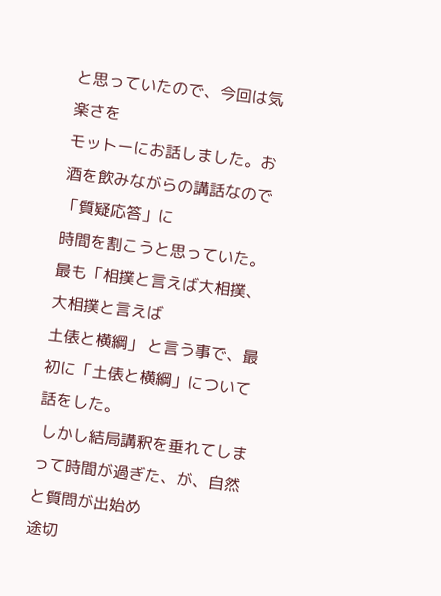と思っていたので、今回は気楽さを
モットーにお話しました。お酒を飲みながらの講話なので「質疑応答」に
時間を割こうと思っていた。 最も「相撲と言えば大相撲、大相撲と言えば
土俵と横綱」 と言う事で、最初に「土俵と横綱」について話をした。
 しかし結局講釈を垂れてしまって時間が過ぎた、が、自然と質問が出始め
途切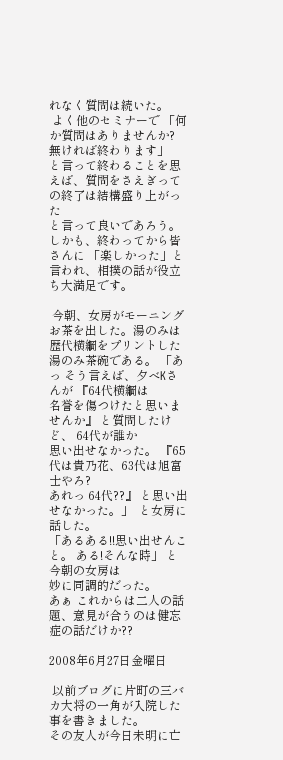れなく質問は続いた。
 よく他のセミナーで 「何か質問はありませんか? 無ければ終わります」
と言って終わることを思えば、質問をさえぎっての終了は結構盛り上がった
と言って良いであろう。  しかも、終わってから皆さんに 「楽しかった」と
言われ、相撲の話が役立ち大満足です。

 今朝、女房がモーニングお茶を出した。湯のみは歴代横綱をプリントした
湯のみ茶碗である。 「あっ そう言えば、夕べKさんが 『64代横綱は
名誉を傷つけたと思いませんか』 と質問したけど、 64代が誰か
思い出せなかった。 『65代は貴乃花、63代は旭富士やろ?
あれっ 64代??』 と思い出せなかった。」  と女房に話した。
「あるある!!思い出せんこと。 ある!そんな時」 と今朝の女房は
妙に同調的だった。
あぁ これからは二人の話題、意見が合うのは健忘症の話だけか??

2008年6月27日金曜日

 以前ブログに片町の三バカ大将の一角が入院した事を書きました。
その友人が今日未明に亡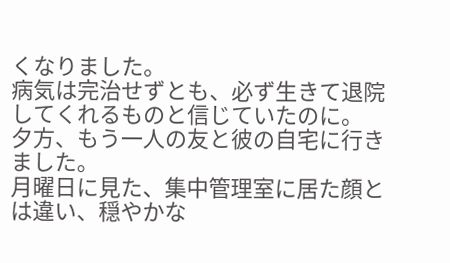くなりました。
病気は完治せずとも、必ず生きて退院してくれるものと信じていたのに。
夕方、もう一人の友と彼の自宅に行きました。
月曜日に見た、集中管理室に居た顔とは違い、穏やかな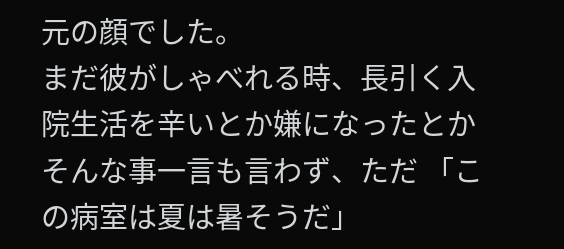元の顔でした。
まだ彼がしゃべれる時、長引く入院生活を辛いとか嫌になったとか
そんな事一言も言わず、ただ 「この病室は夏は暑そうだ」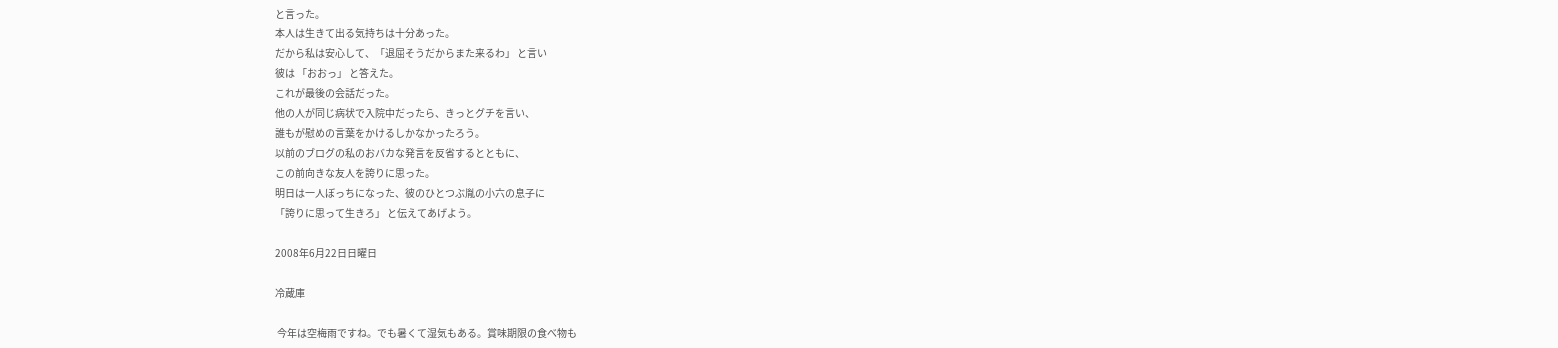と言った。
本人は生きて出る気持ちは十分あった。
だから私は安心して、「退屈そうだからまた来るわ」 と言い
彼は 「おおっ」 と答えた。
これが最後の会話だった。
他の人が同じ病状で入院中だったら、きっとグチを言い、
誰もが慰めの言葉をかけるしかなかったろう。
以前のブログの私のおバカな発言を反省するとともに、
この前向きな友人を誇りに思った。
明日は一人ぼっちになった、彼のひとつぶ胤の小六の息子に
「誇りに思って生きろ」 と伝えてあげよう。

2008年6月22日日曜日

冷蔵庫

 今年は空梅雨ですね。でも暑くて湿気もある。賞味期限の食べ物も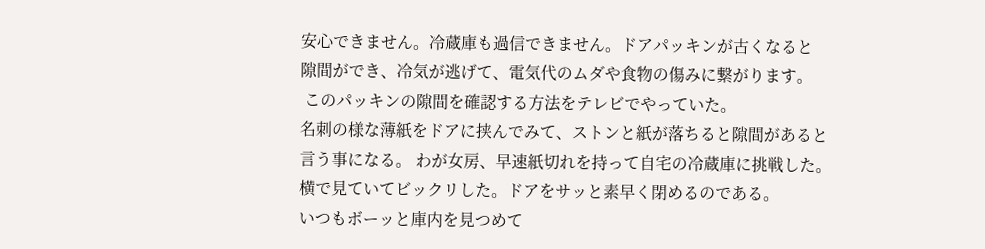安心できません。冷蔵庫も過信できません。ドアパッキンが古くなると
隙間ができ、冷気が逃げて、電気代のムダや食物の傷みに繋がります。
 このパッキンの隙間を確認する方法をテレビでやっていた。
名刺の様な薄紙をドアに挟んでみて、ストンと紙が落ちると隙間があると
言う事になる。 わが女房、早速紙切れを持って自宅の冷蔵庫に挑戦した。
横で見ていてビックリした。ドアをサッと素早く閉めるのである。
いつもボーッと庫内を見つめて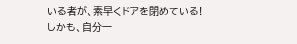いる者が、素早くドアを閉めている!
しかも、自分一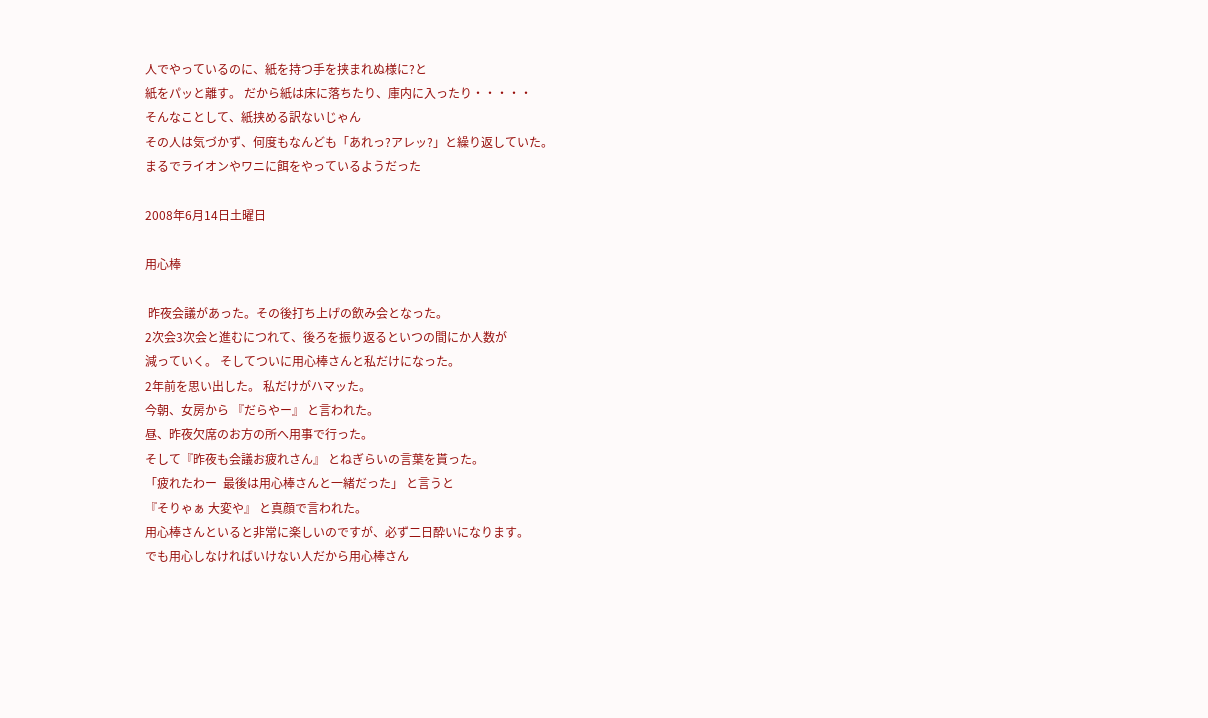人でやっているのに、紙を持つ手を挟まれぬ様に?と
紙をパッと離す。 だから紙は床に落ちたり、庫内に入ったり・・・・・
そんなことして、紙挟める訳ないじゃん
その人は気づかず、何度もなんども「あれっ?アレッ?」と繰り返していた。
まるでライオンやワニに餌をやっているようだった

2008年6月14日土曜日

用心棒

 昨夜会議があった。その後打ち上げの飲み会となった。
2次会3次会と進むにつれて、後ろを振り返るといつの間にか人数が
減っていく。 そしてついに用心棒さんと私だけになった。
2年前を思い出した。 私だけがハマッた。
今朝、女房から 『だらやー』 と言われた。
昼、昨夜欠席のお方の所へ用事で行った。
そして『昨夜も会議お疲れさん』 とねぎらいの言葉を貰った。
「疲れたわー  最後は用心棒さんと一緒だった」 と言うと
『そりゃぁ 大変や』 と真顔で言われた。
用心棒さんといると非常に楽しいのですが、必ず二日酔いになります。
でも用心しなければいけない人だから用心棒さん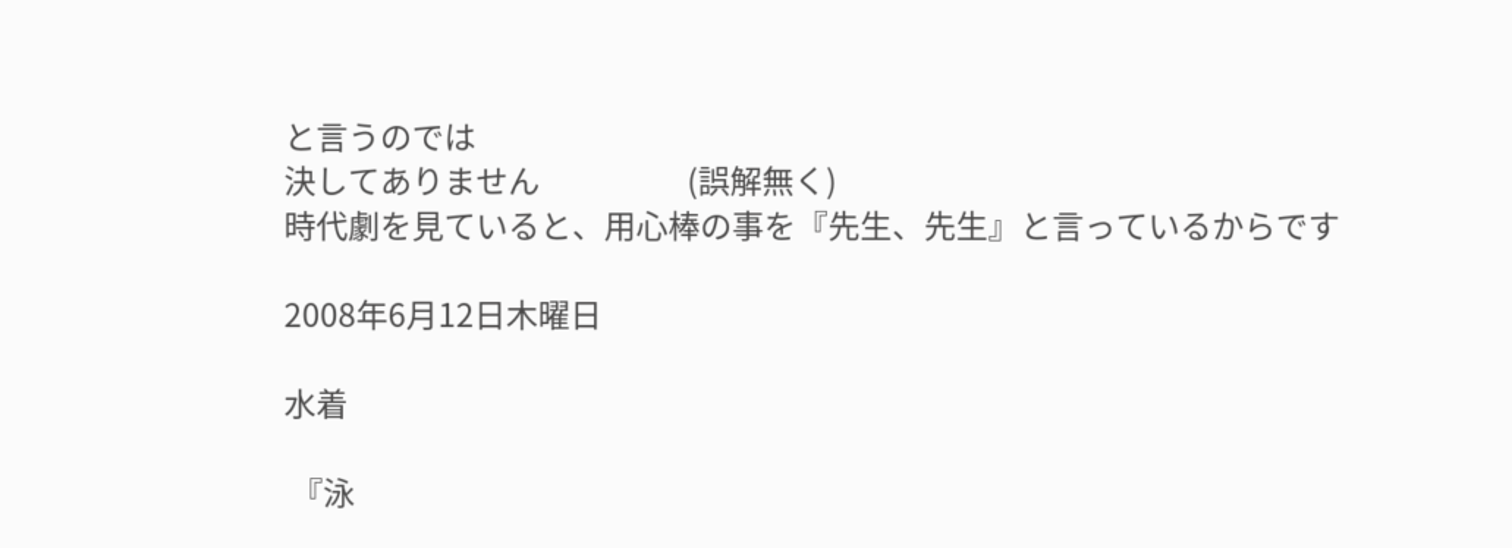と言うのでは
決してありません                     (誤解無く)
時代劇を見ていると、用心棒の事を『先生、先生』と言っているからです

2008年6月12日木曜日

水着

 『泳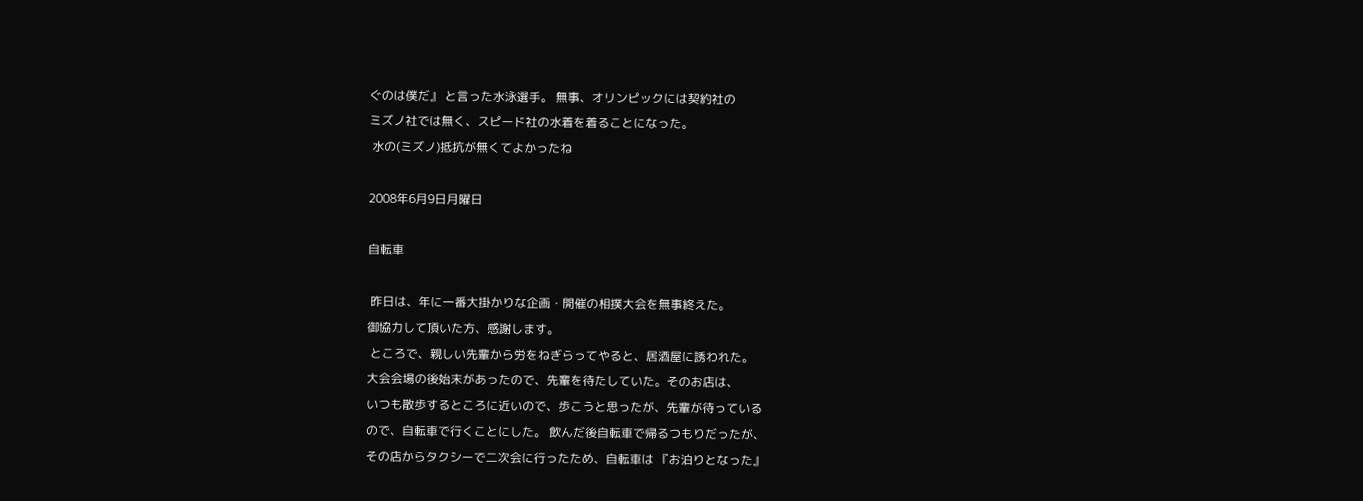ぐのは僕だ』 と言った水泳選手。 無事、オリンピックには契約社の
ミズノ社では無く、スピード社の水着を着ることになった。
 水の(ミズノ)抵抗が無くてよかったね

2008年6月9日月曜日

自転車

 昨日は、年に一番大掛かりな企画・開催の相撲大会を無事終えた。
御協力して頂いた方、感謝します。
 ところで、親しい先輩から労をねぎらってやると、居酒屋に誘われた。
大会会場の後始末があったので、先輩を待たしていた。そのお店は、
いつも散歩するところに近いので、歩こうと思ったが、先輩が待っている
ので、自転車で行くことにした。 飲んだ後自転車で帰るつもりだったが、
その店からタクシーで二次会に行ったため、自転車は 『お泊りとなった』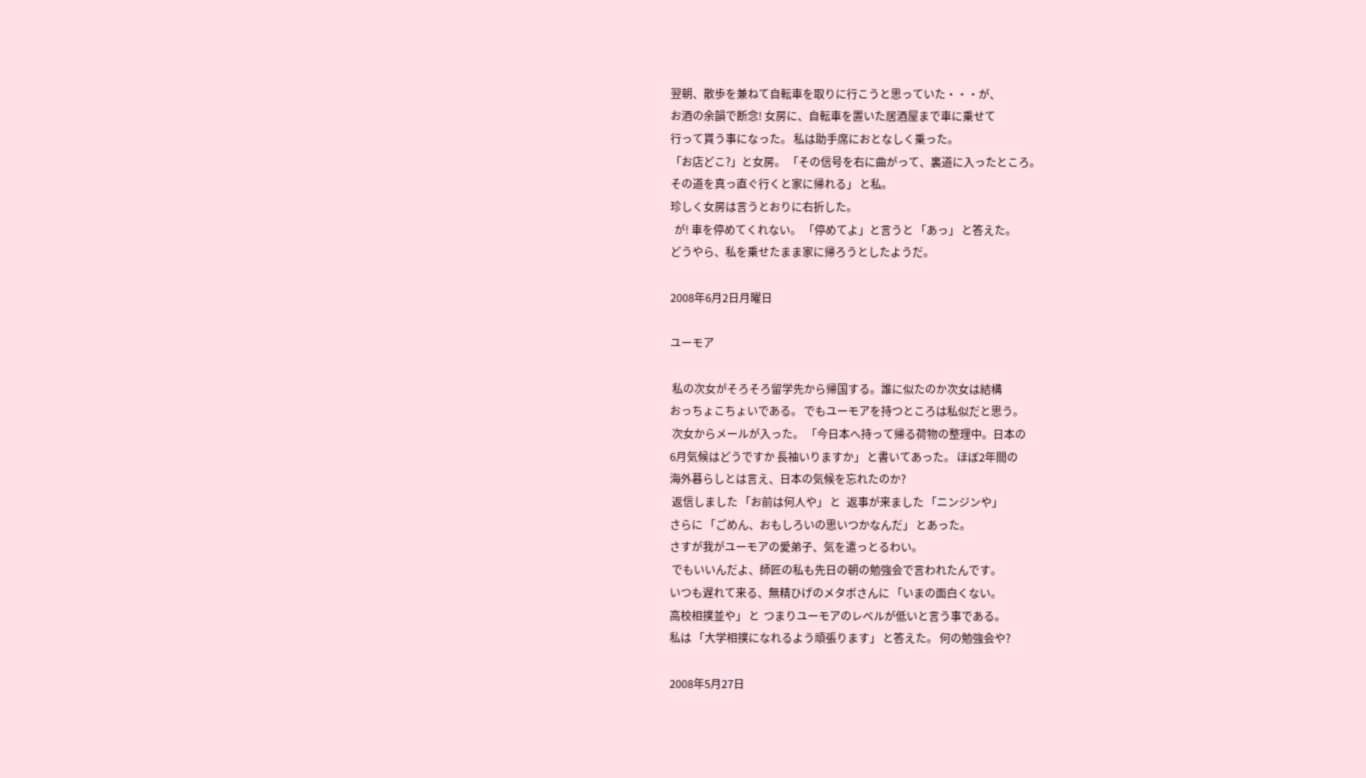翌朝、散歩を兼ねて自転車を取りに行こうと思っていた・・・が、
お酒の余韻で断念! 女房に、自転車を置いた居酒屋まで車に乗せて
行って貰う事になった。 私は助手席におとなしく乗った。
「お店どこ?」と女房。 「その信号を右に曲がって、裏道に入ったところ。
その道を真っ直ぐ行くと家に帰れる」 と私。
珍しく女房は言うとおりに右折した。
  が! 車を停めてくれない。 「停めてよ」と言うと 「あっ」 と答えた。
どうやら、私を乗せたまま家に帰ろうとしたようだ。

2008年6月2日月曜日

ユーモア

 私の次女がそろそろ留学先から帰国する。誰に似たのか次女は結構
おっちょこちょいである。 でもユーモアを持つところは私似だと思う。
 次女からメールが入った。 「今日本へ持って帰る荷物の整理中。日本の
6月気候はどうですか 長袖いりますか」 と書いてあった。 ほぼ2年間の
海外暮らしとは言え、日本の気候を忘れたのか?
 返信しました 「お前は何人や」 と   返事が来ました 「ニンジンや」
さらに 「ごめん、おもしろいの思いつかなんだ」 とあった。
さすが我がユーモアの愛弟子、気を遣っとるわい。
 でもいいんだよ、師匠の私も先日の朝の勉強会で言われたんです。
いつも遅れて来る、無精ひげのメタボさんに 「いまの面白くない。
高校相撲並や」 と  つまりユーモアのレベルが低いと言う事である。
私は 「大学相撲になれるよう頑張ります」 と答えた。 何の勉強会や?

2008年5月27日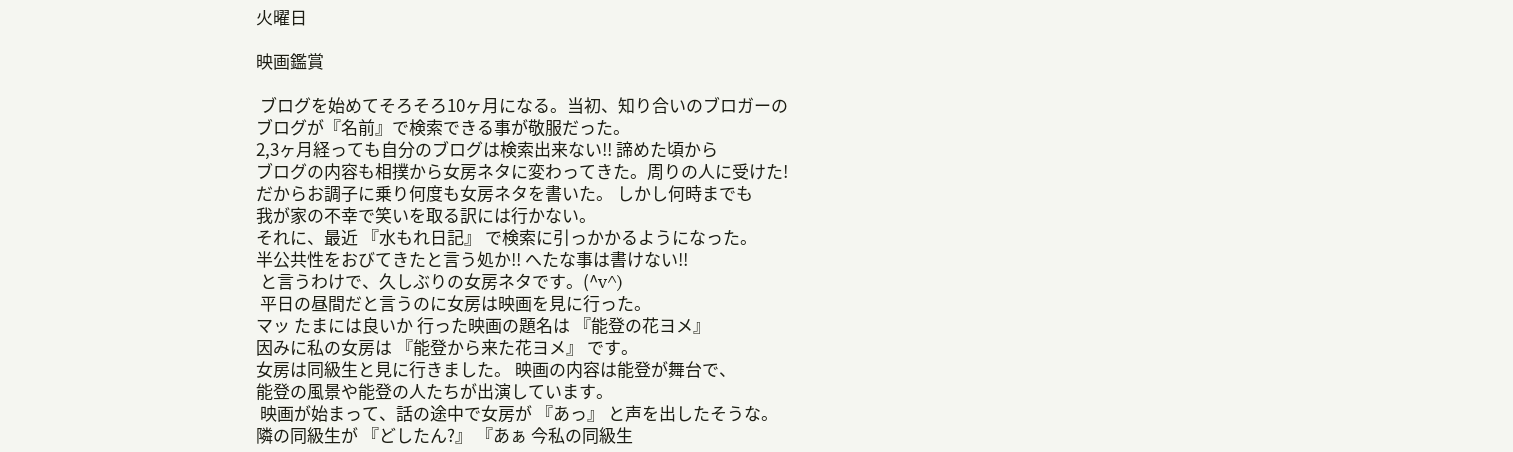火曜日

映画鑑賞

 ブログを始めてそろそろ10ヶ月になる。当初、知り合いのブロガーの
ブログが『名前』で検索できる事が敬服だった。
2,3ヶ月経っても自分のブログは検索出来ない!! 諦めた頃から
ブログの内容も相撲から女房ネタに変わってきた。周りの人に受けた!
だからお調子に乗り何度も女房ネタを書いた。 しかし何時までも
我が家の不幸で笑いを取る訳には行かない。
それに、最近 『水もれ日記』 で検索に引っかかるようになった。
半公共性をおびてきたと言う処か!! へたな事は書けない!!
 と言うわけで、久しぶりの女房ネタです。(^v^)
 平日の昼間だと言うのに女房は映画を見に行った。
マッ たまには良いか 行った映画の題名は 『能登の花ヨメ』
因みに私の女房は 『能登から来た花ヨメ』 です。
女房は同級生と見に行きました。 映画の内容は能登が舞台で、
能登の風景や能登の人たちが出演しています。
 映画が始まって、話の途中で女房が 『あっ』 と声を出したそうな。
隣の同級生が 『どしたん?』 『あぁ 今私の同級生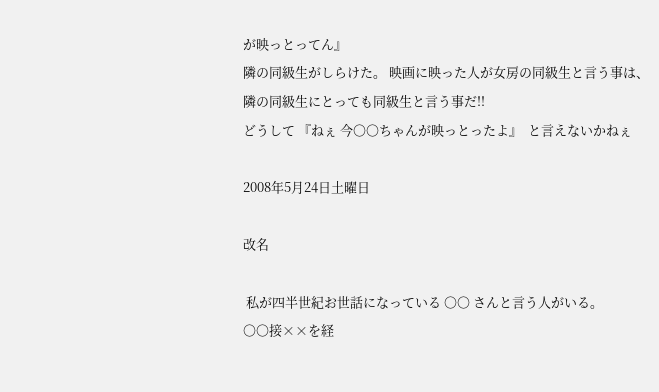が映っとってん』
隣の同級生がしらけた。 映画に映った人が女房の同級生と言う事は、
隣の同級生にとっても同級生と言う事だ!!
どうして 『ねぇ 今〇〇ちゃんが映っとったよ』  と言えないかねぇ

2008年5月24日土曜日

改名

 私が四半世紀お世話になっている 〇〇 さんと言う人がいる。
〇〇接××を経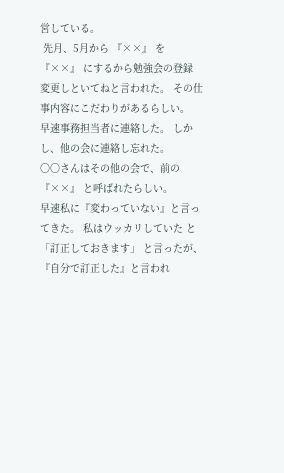営している。
 先月、5月から 『××』 を 『××』 にするから勉強会の登録
変更しといてねと言われた。 その仕事内容にこだわりがあるらしい。
早速事務担当者に連絡した。 しかし、他の会に連絡し忘れた。
〇〇さんはその他の会で、前の『××』 と呼ばれたらしい。
早速私に『変わっていない』と言ってきた。 私はウッカリしていた と
「訂正しておきます」 と言ったが、『自分で訂正した』と言われ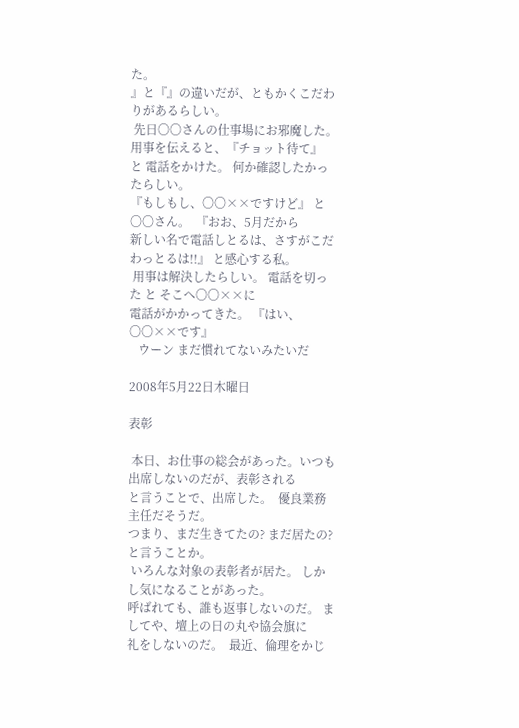た。
』と『』の違いだが、ともかくこだわりがあるらしい。
 先日〇〇さんの仕事場にお邪魔した。用事を伝えると、『チョット待て』
と 電話をかけた。 何か確認したかったらしい。
『もしもし、〇〇××ですけど』 と〇〇さん。  『おお、5月だから
新しい名で電話しとるは、さすがこだわっとるは!!』 と感心する私。
 用事は解決したらしい。 電話を切った と そこへ〇〇××に
電話がかかってきた。 『はい、〇〇××です』
   ウーン まだ慣れてないみたいだ

2008年5月22日木曜日

表彰

 本日、お仕事の総会があった。いつも出席しないのだが、表彰される
と言うことで、出席した。  優良業務主任だそうだ。
つまり、まだ生きてたの? まだ居たの? と言うことか。
 いろんな対象の表彰者が居た。 しかし気になることがあった。
呼ばれても、誰も返事しないのだ。 ましてや、壇上の日の丸や協会旗に
礼をしないのだ。  最近、倫理をかじ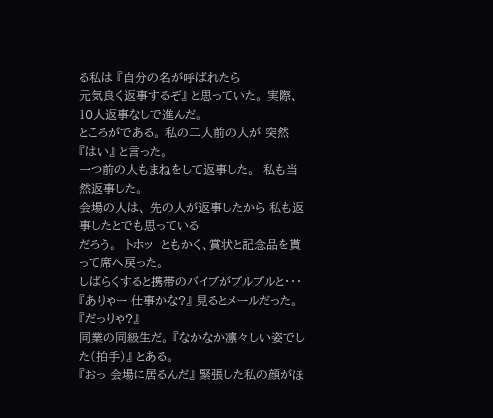る私は 『自分の名が呼ばれたら
元気良く返事するぞ』 と思っていた。 実際、10人返事なしで進んだ。
ところがである。 私の二人前の人が 突然 『はい』 と言った。
一つ前の人もまねをして返事した。  私も当然返事した。
会場の人は、 先の人が返事したから 私も返事したとでも思っている
だろう。  トホッ  ともかく、賞状と記念品を貰って席へ戻った。
しばらくすると携帯のバイブがブルブルと・・・
『ありゃー 仕事かな?』 見るとメールだった。 『だっりゃ?』
同業の同級生だ。 『なかなか凛々しい姿でした(拍手)』 とある。
『おっ 会場に居るんだ』 緊張した私の顔がほ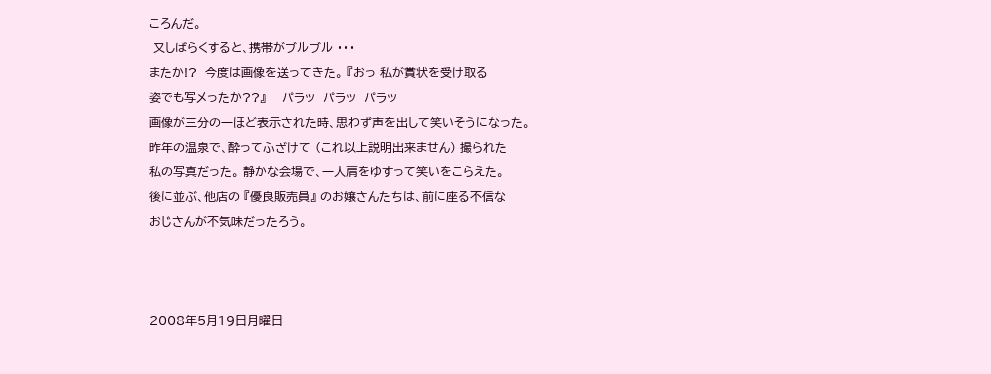ころんだ。
 又しばらくすると、携帯がブルブル ・・・
またか!?  今度は画像を送ってきた。 『おっ 私が賞状を受け取る
姿でも写メったか??』    パラッ  パラッ  パラッ
画像が三分の一ほど表示された時、思わず声を出して笑いそうになった。
昨年の温泉で、酔ってふざけて (これ以上説明出来ません) 撮られた
私の写真だった。 静かな会場で、一人肩をゆすって笑いをこらえた。
後に並ぶ、他店の 『優良販売員』 のお嬢さんたちは、前に座る不信な
おじさんが不気味だったろう。



2008年5月19日月曜日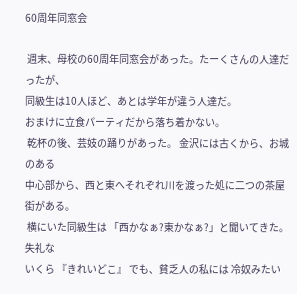60周年同窓会

 週末、母校の60周年同窓会があった。たーくさんの人達だったが、
同級生は10人ほど、あとは学年が違う人達だ。
おまけに立食パーティだから落ち着かない。
 乾杯の後、芸妓の踊りがあった。 金沢には古くから、お城のある
中心部から、西と東へそれぞれ川を渡った処に二つの茶屋街がある。
 横にいた同級生は 「西かなぁ?東かなぁ?」と聞いてきた。 失礼な
いくら 『きれいどこ』 でも、貧乏人の私には 冷奴みたい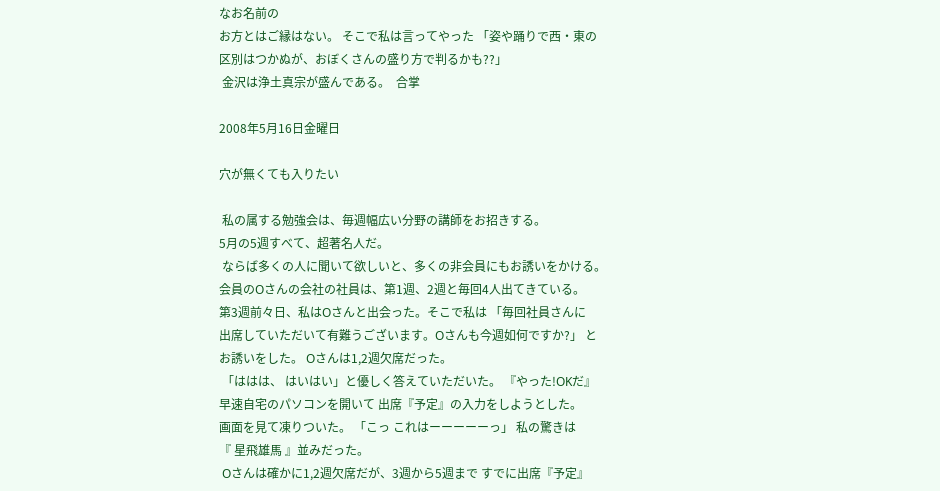なお名前の
お方とはご縁はない。 そこで私は言ってやった 「姿や踊りで西・東の
区別はつかぬが、おぼくさんの盛り方で判るかも??」
 金沢は浄土真宗が盛んである。  合掌

2008年5月16日金曜日

穴が無くても入りたい

 私の属する勉強会は、毎週幅広い分野の講師をお招きする。
5月の5週すべて、超著名人だ。
 ならば多くの人に聞いて欲しいと、多くの非会員にもお誘いをかける。
会員のOさんの会社の社員は、第1週、2週と毎回4人出てきている。
第3週前々日、私はOさんと出会った。そこで私は 「毎回社員さんに
出席していただいて有難うございます。Oさんも今週如何ですか?」 と
お誘いをした。 Oさんは1,2週欠席だった。
 「ははは、 はいはい」と優しく答えていただいた。 『やった!OKだ』
早速自宅のパソコンを開いて 出席『予定』の入力をしようとした。
画面を見て凍りついた。 「こっ これはーーーーーっ」 私の驚きは
『 星飛雄馬 』並みだった。
 Oさんは確かに1,2週欠席だが、3週から5週まで すでに出席『予定』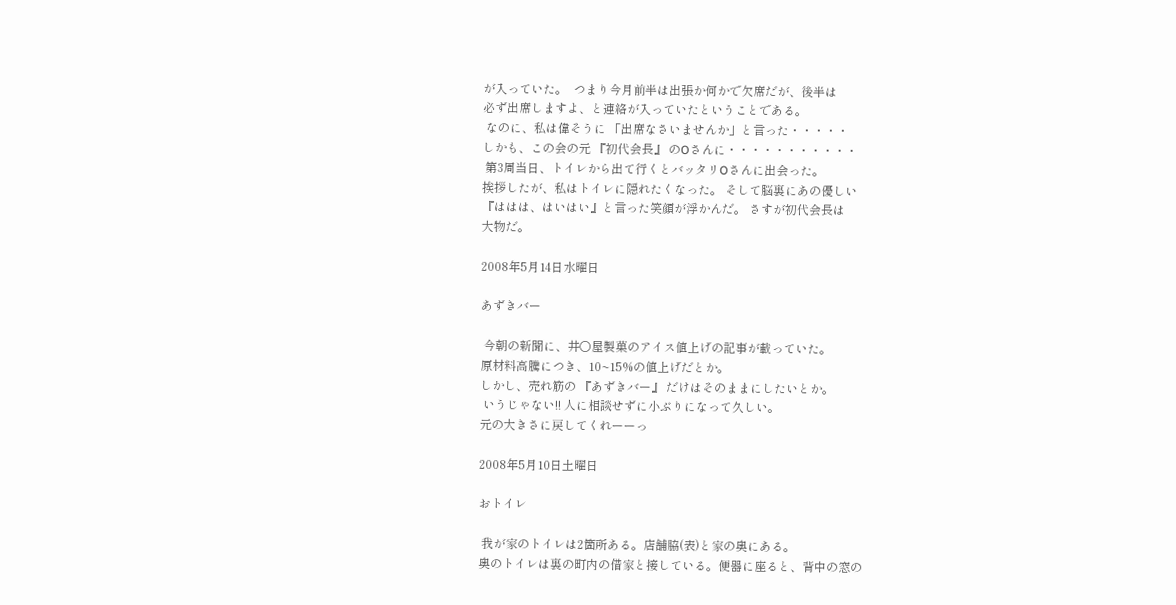が入っていた。  つまり今月前半は出張か何かで欠席だが、後半は
必ず出席しますよ、と連絡が入っていたということである。
 なのに、私は偉そうに 「出席なさいませんか」と言った・・・・・
しかも、この会の元 『初代会長』 のOさんに・・・・・・・・・・・
 第3周当日、トイレから出て行くとバッタリOさんに出会った。
挨拶したが、私はトイレに隠れたくなった。 そして脳裏にあの優しい
『ははは、はいはい』と言った笑顔が浮かんだ。 さすが初代会長は
大物だ。

2008年5月14日水曜日

あずきバー

 今朝の新聞に、井〇屋製菓のアイス値上げの記事が載っていた。
原材料高騰につき、10~15%の値上げだとか。
しかし、売れ筋の 『あずきバー』 だけはそのままにしたいとか。
 いうじゃない!! 人に相談せずに小ぶりになって久しい。
元の大きさに戻してくれーーっ

2008年5月10日土曜日

おトイレ

 我が家のトイレは2箇所ある。店舗脇(表)と家の奥にある。
奥のトイレは裏の町内の借家と接している。便器に座ると、背中の窓の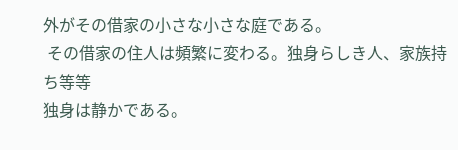外がその借家の小さな小さな庭である。
 その借家の住人は頻繁に変わる。独身らしき人、家族持ち等等
独身は静かである。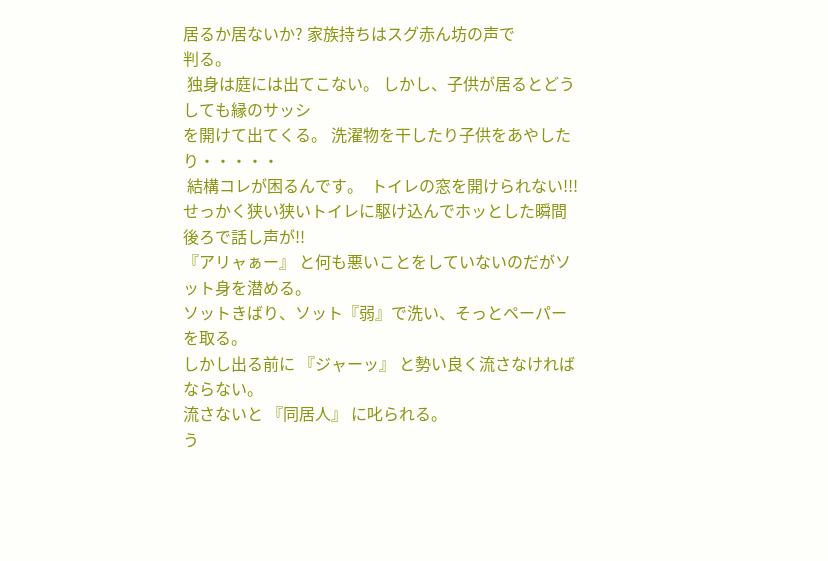居るか居ないか? 家族持ちはスグ赤ん坊の声で
判る。
 独身は庭には出てこない。 しかし、子供が居るとどうしても縁のサッシ
を開けて出てくる。 洗濯物を干したり子供をあやしたり・・・・・
 結構コレが困るんです。  トイレの窓を開けられない!!!
せっかく狭い狭いトイレに駆け込んでホッとした瞬間 後ろで話し声が!!
『アリャぁー』 と何も悪いことをしていないのだがソット身を潜める。
ソットきばり、ソット『弱』で洗い、そっとペーパーを取る。
しかし出る前に 『ジャーッ』 と勢い良く流さなければならない。
流さないと 『同居人』 に叱られる。
う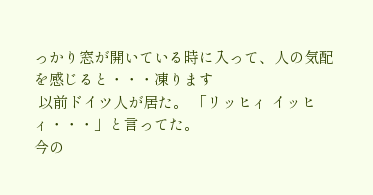っかり窓が開いている時に入って、人の気配を感じると・・・凍ります
 以前ドイツ人が居た。 「リッヒィ イッヒィ・・・」と言ってた。
今の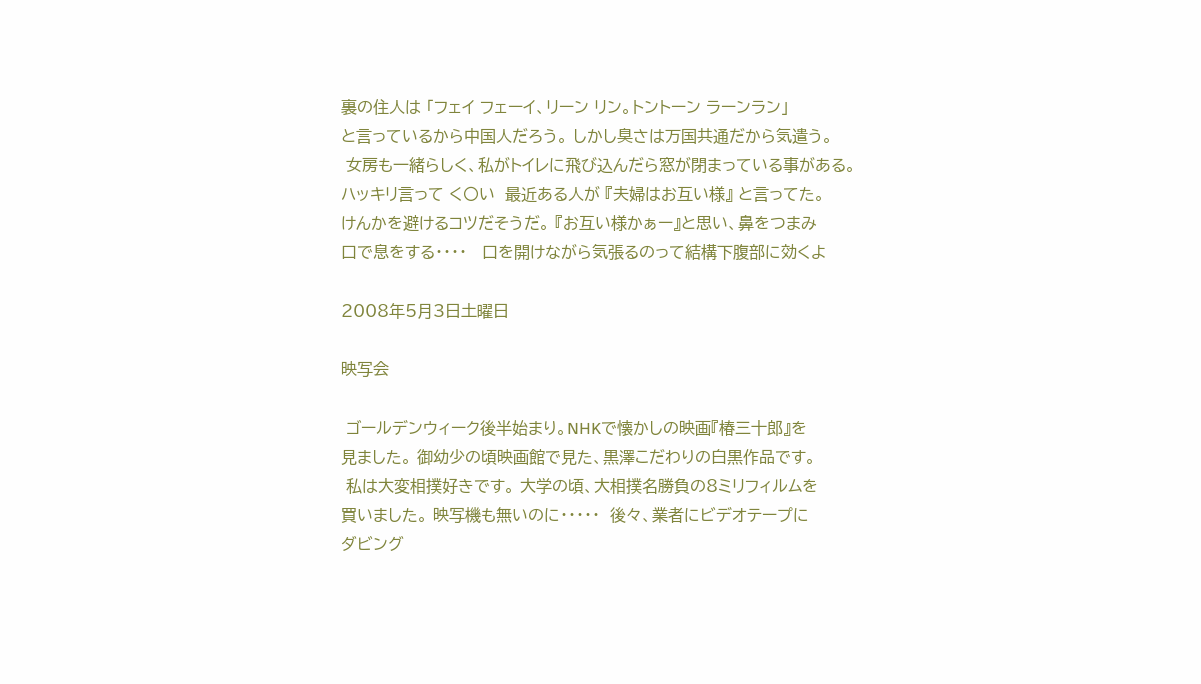裏の住人は 「フェイ フェーイ、リーン リン。トントーン ラーンラン」
と言っているから中国人だろう。 しかし臭さは万国共通だから気遣う。
 女房も一緒らしく、私がトイレに飛び込んだら窓が閉まっている事がある。
ハッキリ言って く〇い  最近ある人が 『夫婦はお互い様』 と言ってた。
けんかを避けるコツだそうだ。 『お互い様かぁー』と思い、鼻をつまみ
口で息をする・・・・   口を開けながら気張るのって結構下腹部に効くよ

2008年5月3日土曜日

映写会

 ゴールデンウィーク後半始まり。NHKで懐かしの映画『椿三十郎』を
見ました。 御幼少の頃映画館で見た、黒澤こだわりの白黒作品です。
 私は大変相撲好きです。 大学の頃、大相撲名勝負の8ミリフィルムを
買いました。 映写機も無いのに・・・・・  後々、業者にビデオテープに
ダビング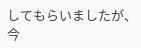してもらいましたが、今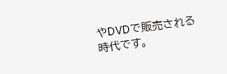やDVDで販売される時代です。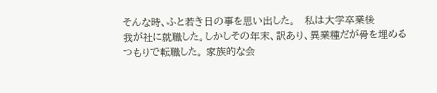そんな時、ふと若き日の事を思い出した。   私は大学卒業後
我が社に就職した。しかしその年末、訳あり、異業種だが骨を埋める
つもりで転職した。 家族的な会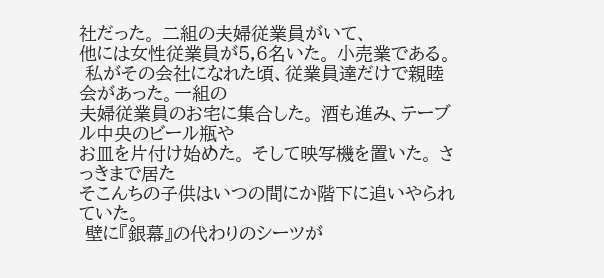社だった。 二組の夫婦従業員がいて、
他には女性従業員が5,6名いた。 小売業である。
 私がその会社になれた頃、従業員達だけで親睦会があった。一組の
夫婦従業員のお宅に集合した。 酒も進み、テーブル中央のビール瓶や
お皿を片付け始めた。 そして映写機を置いた。 さっきまで居た
そこんちの子供はいつの間にか階下に追いやられていた。
 壁に『銀幕』の代わりのシーツが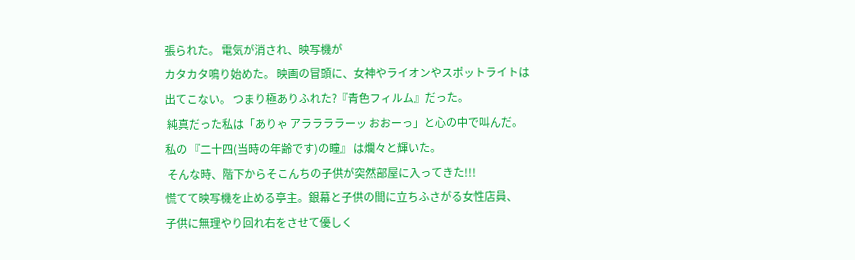張られた。 電気が消され、映写機が
カタカタ鳴り始めた。 映画の冒頭に、女神やライオンやスポットライトは
出てこない。 つまり極ありふれた?『青色フィルム』だった。
 純真だった私は「ありゃ アララララーッ おおーっ」と心の中で叫んだ。
私の 『二十四(当時の年齢です)の瞳』 は爛々と輝いた。
 そんな時、階下からそこんちの子供が突然部屋に入ってきた!!!
慌てて映写機を止める亭主。銀幕と子供の間に立ちふさがる女性店員、
子供に無理やり回れ右をさせて優しく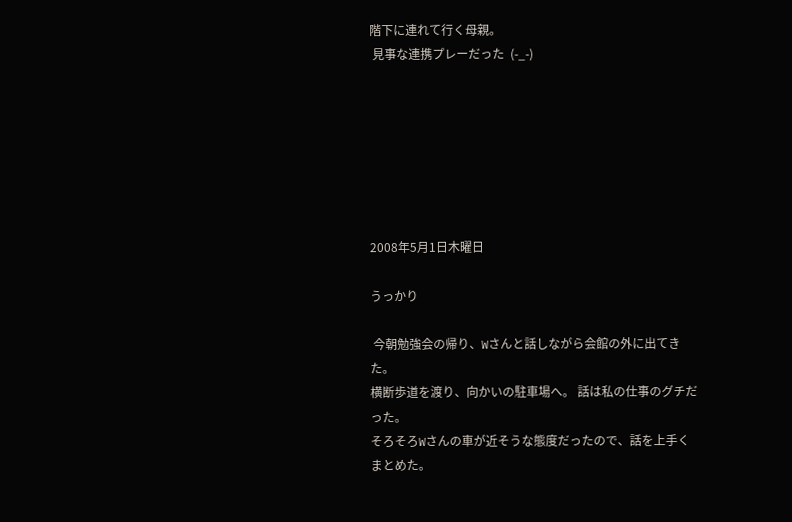階下に連れて行く母親。
 見事な連携プレーだった  (-_-)







2008年5月1日木曜日

うっかり

 今朝勉強会の帰り、Wさんと話しながら会館の外に出てきた。
横断歩道を渡り、向かいの駐車場へ。 話は私の仕事のグチだった。
そろそろWさんの車が近そうな態度だったので、話を上手くまとめた。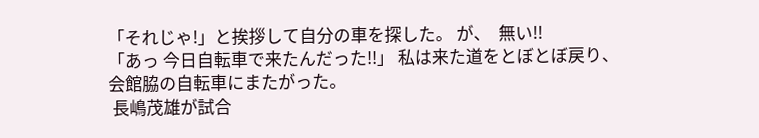「それじゃ!」と挨拶して自分の車を探した。 が、  無い!!
「あっ 今日自転車で来たんだった!!」 私は来た道をとぼとぼ戻り、
会館脇の自転車にまたがった。
 長嶋茂雄が試合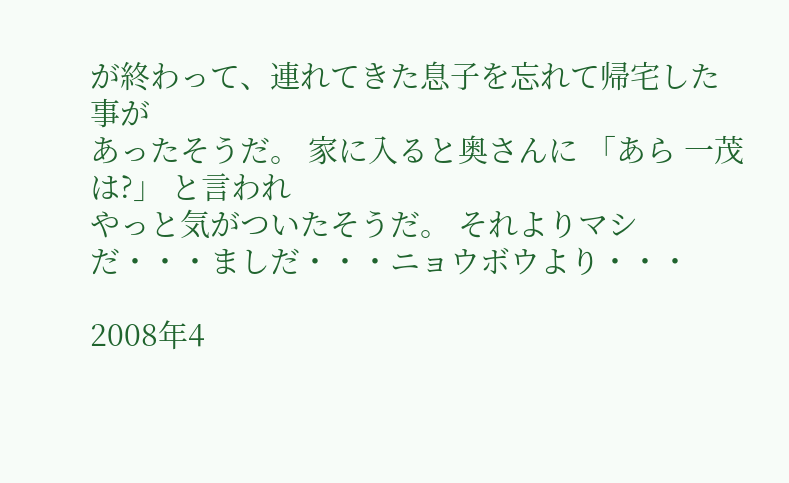が終わって、連れてきた息子を忘れて帰宅した事が
あったそうだ。 家に入ると奥さんに 「あら 一茂は?」 と言われ
やっと気がついたそうだ。 それよりマシだ・・・ましだ・・・ニョウボウより・・・

2008年4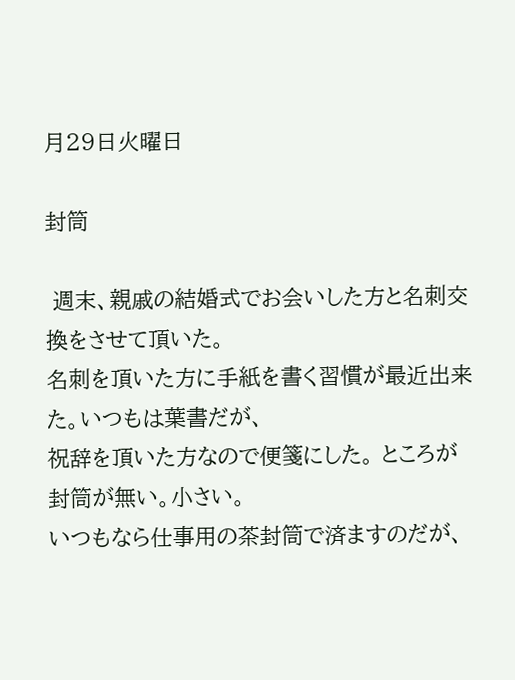月29日火曜日

封筒

 週末、親戚の結婚式でお会いした方と名刺交換をさせて頂いた。
名刺を頂いた方に手紙を書く習慣が最近出来た。いつもは葉書だが、
祝辞を頂いた方なので便箋にした。 ところが封筒が無い。小さい。
いつもなら仕事用の茶封筒で済ますのだが、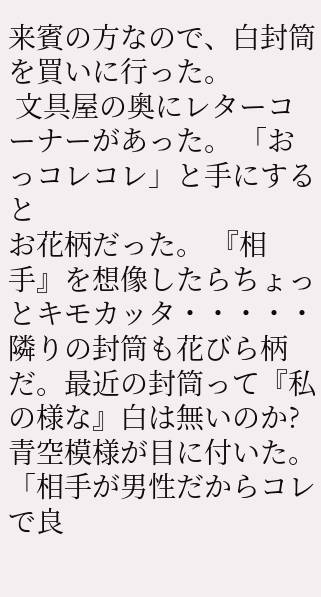来賓の方なので、白封筒
を買いに行った。
 文具屋の奥にレターコーナーがあった。 「おっコレコレ」と手にすると
お花柄だった。 『相手』を想像したらちょっとキモカッタ・・・・・
隣りの封筒も花びら柄だ。最近の封筒って『私の様な』白は無いのか?
青空模様が目に付いた。 「相手が男性だからコレで良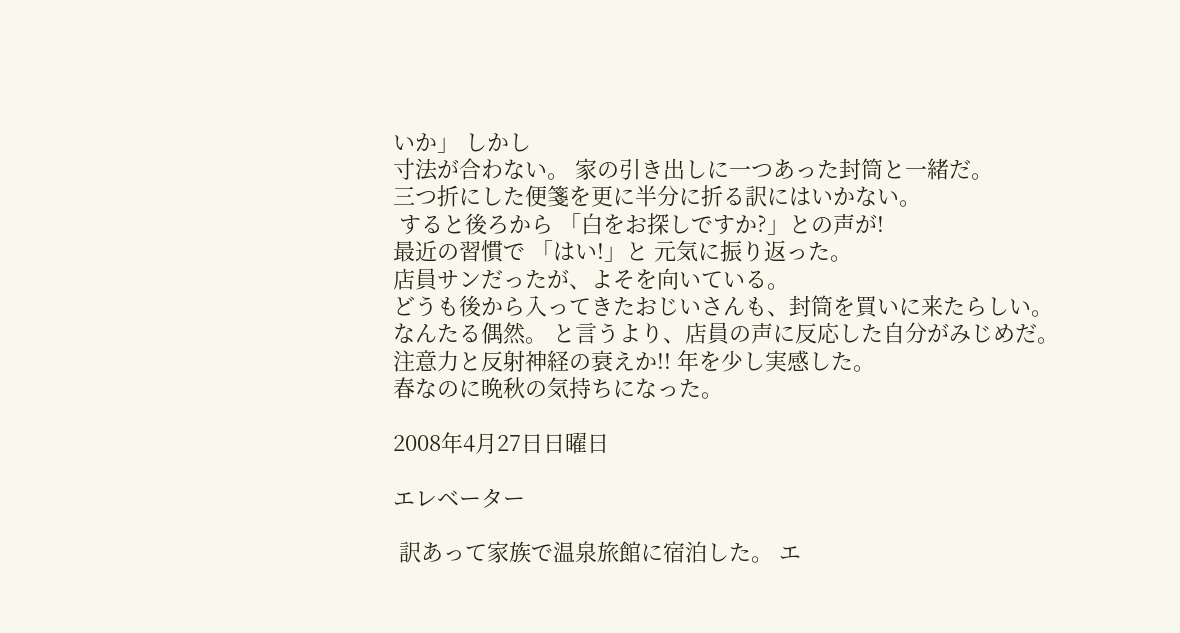いか」 しかし
寸法が合わない。 家の引き出しに一つあった封筒と一緒だ。
三つ折にした便箋を更に半分に折る訳にはいかない。
 すると後ろから 「白をお探しですか?」との声が!
最近の習慣で 「はい!」と 元気に振り返った。
店員サンだったが、よそを向いている。
どうも後から入ってきたおじいさんも、封筒を買いに来たらしい。
なんたる偶然。 と言うより、店員の声に反応した自分がみじめだ。
注意力と反射神経の衰えか!! 年を少し実感した。
春なのに晩秋の気持ちになった。

2008年4月27日日曜日

エレベーター

 訳あって家族で温泉旅館に宿泊した。 エ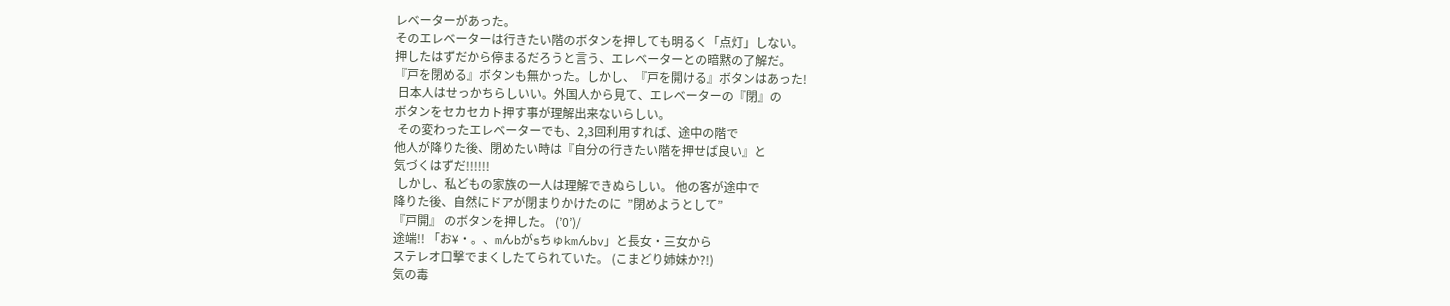レベーターがあった。
そのエレベーターは行きたい階のボタンを押しても明るく「点灯」しない。
押したはずだから停まるだろうと言う、エレベーターとの暗黙の了解だ。
『戸を閉める』ボタンも無かった。しかし、『戸を開ける』ボタンはあった!
 日本人はせっかちらしいい。外国人から見て、エレベーターの『閉』の
ボタンをセカセカト押す事が理解出来ないらしい。
 その変わったエレベーターでも、2,3回利用すれば、途中の階で
他人が降りた後、閉めたい時は『自分の行きたい階を押せば良い』と
気づくはずだ!!!!!!
 しかし、私どもの家族の一人は理解できぬらしい。 他の客が途中で
降りた後、自然にドアが閉まりかけたのに  ”閉めようとして”
『戸開』 のボタンを押した。 (’0’)/
途端!! 「お¥・。、mんbがsちゅkmんbv」と長女・三女から
ステレオ口撃でまくしたてられていた。 (こまどり姉妹か?!)
気の毒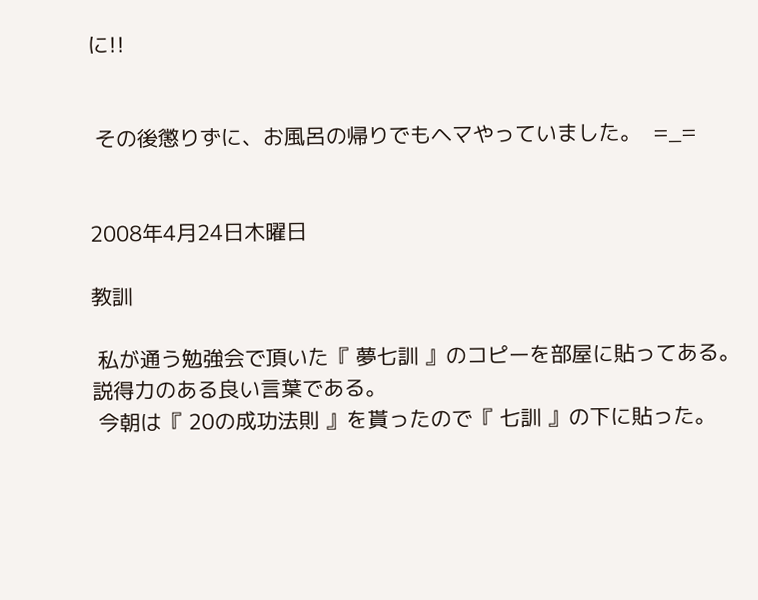に!!


 その後懲りずに、お風呂の帰りでもヘマやっていました。  =_=


2008年4月24日木曜日

教訓

 私が通う勉強会で頂いた『 夢七訓 』のコピーを部屋に貼ってある。
説得力のある良い言葉である。
 今朝は『 20の成功法則 』を貰ったので『 七訓 』の下に貼った。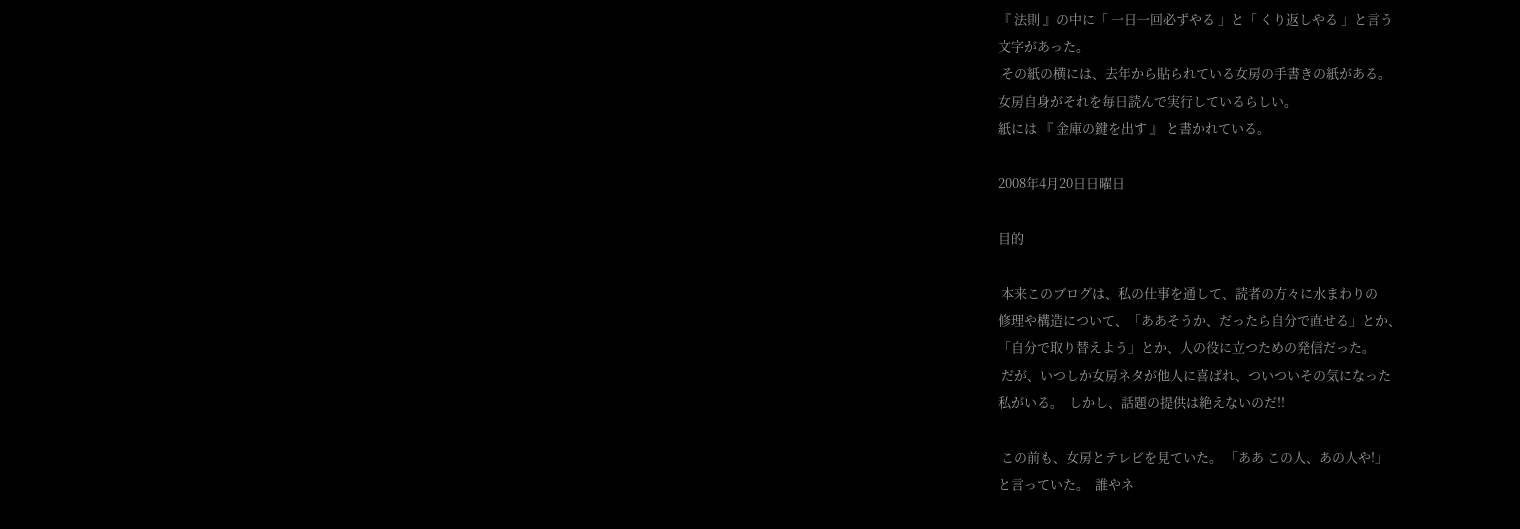『 法則 』の中に「 一日一回必ずやる 」と「 くり返しやる 」と言う
文字があった。
 その紙の横には、去年から貼られている女房の手書きの紙がある。
女房自身がそれを毎日読んで実行しているらしい。
紙には 『 金庫の鍵を出す 』 と書かれている。

2008年4月20日日曜日

目的

 本来このブログは、私の仕事を通して、読者の方々に水まわりの
修理や構造について、「ああそうか、だったら自分で直せる」とか、
「自分で取り替えよう」とか、人の役に立つための発信だった。
 だが、いつしか女房ネタが他人に喜ばれ、ついついその気になった
私がいる。  しかし、話題の提供は絶えないのだ!!

 この前も、女房とテレビを見ていた。 「ああ この人、あの人や!」
と言っていた。  誰やネ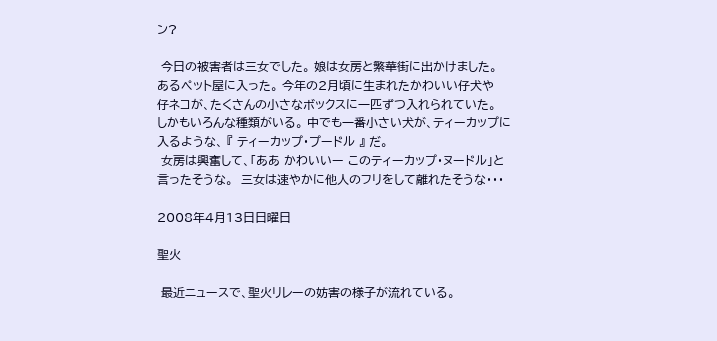ン?

 今日の被害者は三女でした。 娘は女房と繁華街に出かけました。
あるペット屋に入った。 今年の2月頃に生まれたかわいい仔犬や
仔ネコが、たくさんの小さなボックスに一匹ずつ入れられていた。
しかもいろんな種類がいる。 中でも一番小さい犬が、ティーカップに
入るような、 『 ティーカップ・プードル 』 だ。
 女房は興奮して、「ああ かわいいー このティーカップ・ヌードル」と
言ったそうな。  三女は速やかに他人のフリをして離れたそうな・・・

2008年4月13日日曜日

聖火

 最近ニュースで、聖火リレーの妨害の様子が流れている。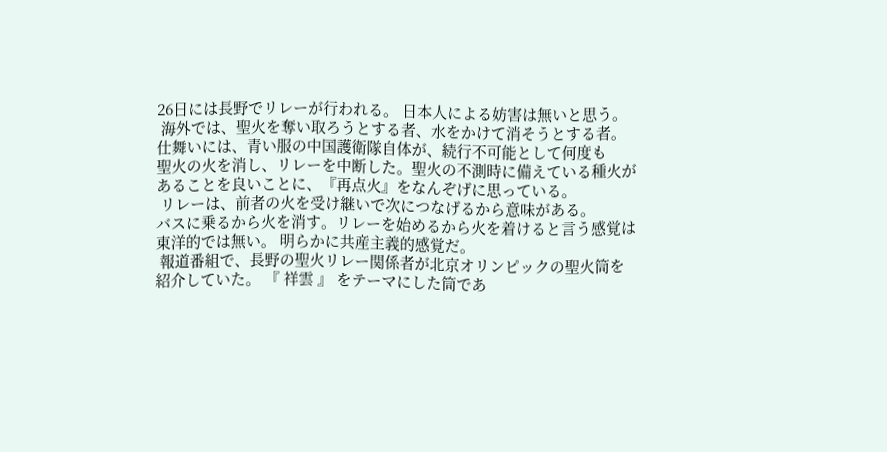26日には長野でリレーが行われる。 日本人による妨害は無いと思う。
 海外では、聖火を奪い取ろうとする者、水をかけて消そうとする者。
仕舞いには、青い服の中国護衛隊自体が、続行不可能として何度も
聖火の火を消し、リレーを中断した。聖火の不測時に備えている種火が
あることを良いことに、『再点火』をなんぞげに思っている。
 リレーは、前者の火を受け継いで次につなげるから意味がある。
バスに乗るから火を消す。リレーを始めるから火を着けると言う感覚は
東洋的では無い。 明らかに共産主義的感覚だ。
 報道番組で、長野の聖火リレー関係者が北京オリンピックの聖火筒を
紹介していた。 『 祥雲 』 をテーマにした筒であ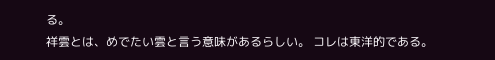る。
祥雲とは、めでたい雲と言う意味があるらしい。 コレは東洋的である。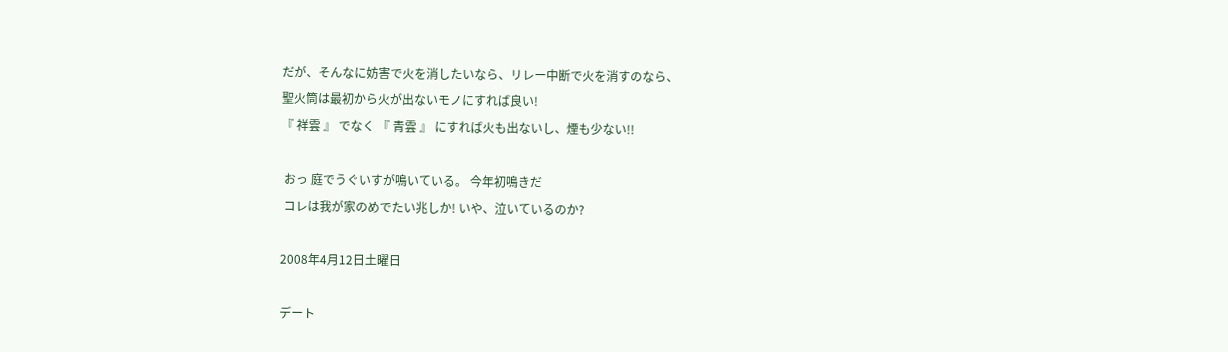だが、そんなに妨害で火を消したいなら、リレー中断で火を消すのなら、
聖火筒は最初から火が出ないモノにすれば良い!
『 祥雲 』 でなく 『 青雲 』 にすれば火も出ないし、煙も少ない!!

 おっ 庭でうぐいすが鳴いている。 今年初鳴きだ
 コレは我が家のめでたい兆しか! いや、泣いているのか?

2008年4月12日土曜日

デート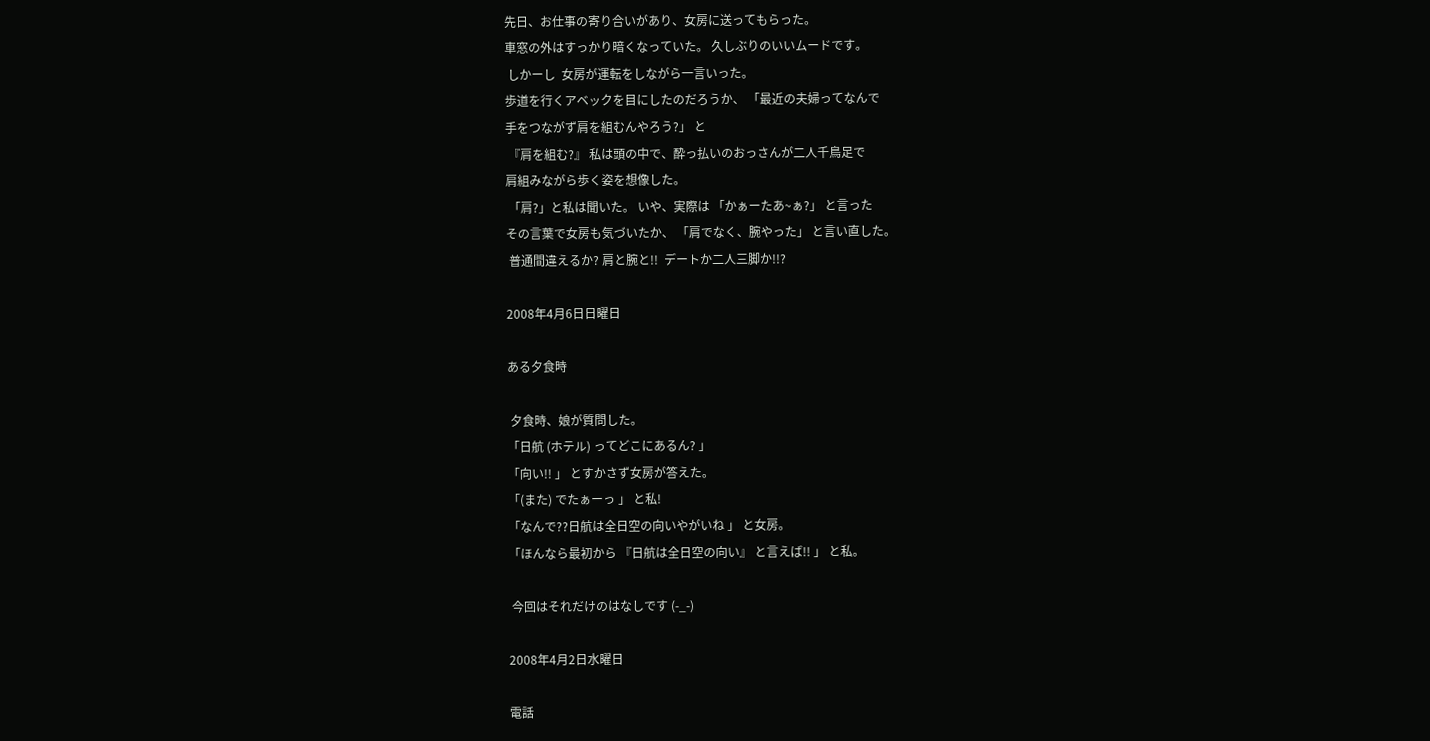先日、お仕事の寄り合いがあり、女房に送ってもらった。
車窓の外はすっかり暗くなっていた。 久しぶりのいいムードです。
 しかーし  女房が運転をしながら一言いった。
歩道を行くアベックを目にしたのだろうか、 「最近の夫婦ってなんで
手をつながず肩を組むんやろう?」 と
 『肩を組む?』 私は頭の中で、酔っ払いのおっさんが二人千鳥足で
肩組みながら歩く姿を想像した。
 「肩?」と私は聞いた。 いや、実際は 「かぁーたあ~ぁ?」 と言った
その言葉で女房も気づいたか、 「肩でなく、腕やった」 と言い直した。
 普通間違えるか? 肩と腕と!!  デートか二人三脚か!!?

2008年4月6日日曜日

ある夕食時

 夕食時、娘が質問した。
「日航 (ホテル) ってどこにあるん? 」
「向い!! 」 とすかさず女房が答えた。
「(また) でたぁーっ 」 と私!
「なんで??日航は全日空の向いやがいね 」 と女房。
「ほんなら最初から 『日航は全日空の向い』 と言えば!! 」 と私。

 今回はそれだけのはなしです (-_-)

2008年4月2日水曜日

電話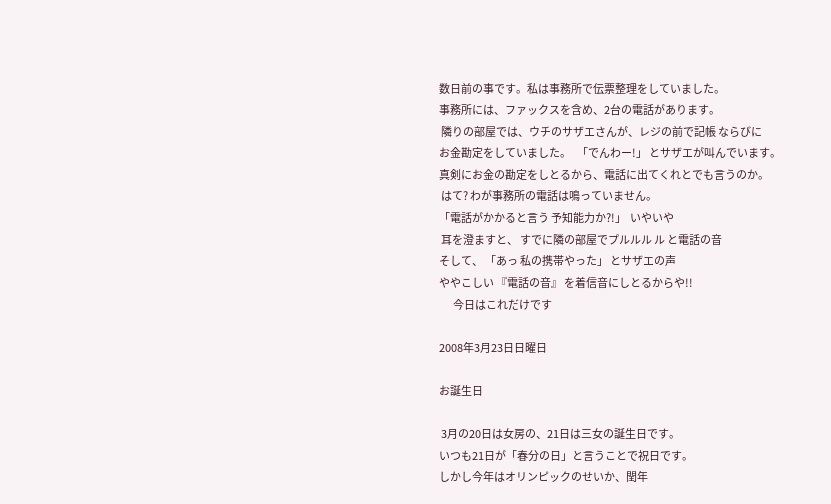数日前の事です。私は事務所で伝票整理をしていました。
事務所には、ファックスを含め、2台の電話があります。
 隣りの部屋では、ウチのサザエさんが、レジの前で記帳 ならびに
お金勘定をしていました。   「でんわー!」 とサザエが叫んでいます。
真剣にお金の勘定をしとるから、電話に出てくれとでも言うのか。
 はて? わが事務所の電話は鳴っていません。
「電話がかかると言う 予知能力か?!」  いやいや
 耳を澄ますと、 すでに隣の部屋でプルルル ル と電話の音
そして、 「あっ 私の携帯やった」 とサザエの声
ややこしい 『電話の音』 を着信音にしとるからや!!
       今日はこれだけです

2008年3月23日日曜日

お誕生日

 3月の20日は女房の、21日は三女の誕生日です。
いつも21日が「春分の日」と言うことで祝日です。
しかし今年はオリンピックのせいか、閏年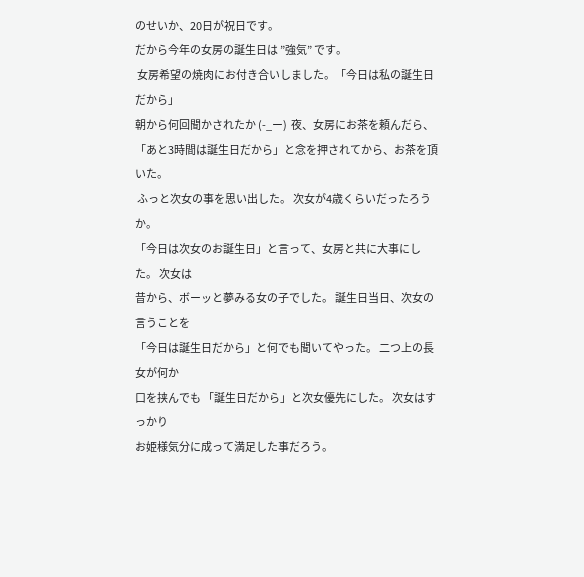のせいか、20日が祝日です。
だから今年の女房の誕生日は ”強気” です。
 女房希望の焼肉にお付き合いしました。「今日は私の誕生日だから」
朝から何回聞かされたか (-_ー)  夜、女房にお茶を頼んだら、
「あと3時間は誕生日だから」と念を押されてから、お茶を頂いた。
 ふっと次女の事を思い出した。 次女が4歳くらいだったろうか。
「今日は次女のお誕生日」と言って、女房と共に大事にした。 次女は
昔から、ボーッと夢みる女の子でした。 誕生日当日、次女の言うことを
「今日は誕生日だから」と何でも聞いてやった。 二つ上の長女が何か
口を挟んでも 「誕生日だから」と次女優先にした。 次女はすっかり
お姫様気分に成って満足した事だろう。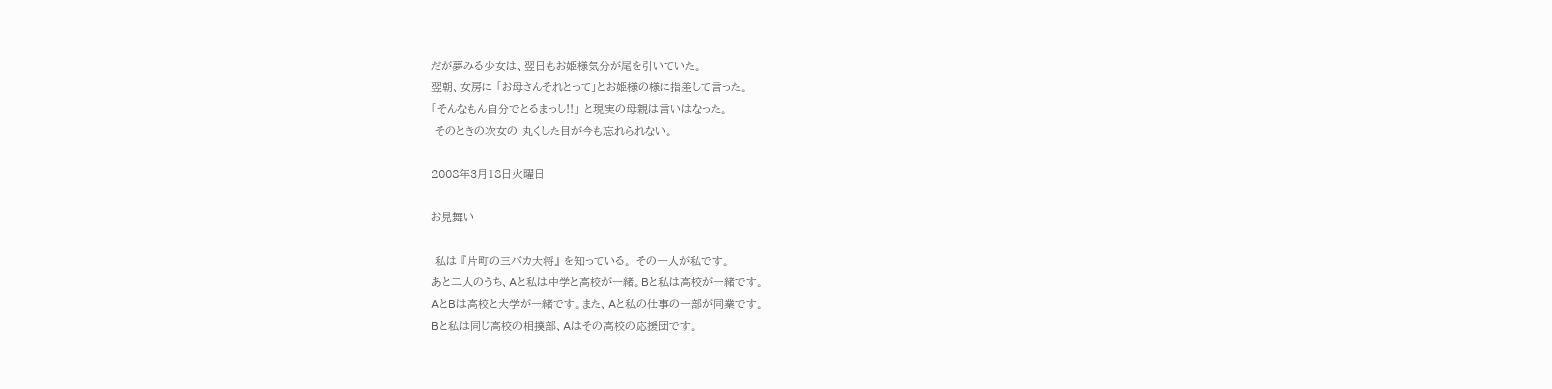だが夢みる少女は、翌日もお姫様気分が尾を引いていた。
翌朝、女房に 「お母さんそれとって」とお姫様の様に指差して言った。
「そんなもん自分でとるまっし!!」 と現実の母親は言いはなった。
 そのときの次女の 丸くした目が今も忘れられない。

2008年3月18日火曜日

お見舞い

 私は 『片町の三バカ大将』 を知っている。 その一人が私です。
あと二人のうち、Aと私は中学と高校が一緒。Bと私は高校が一緒です。
AとBは高校と大学が一緒です。また、Aと私の仕事の一部が同業です。
Bと私は同じ高校の相撲部、Aはその高校の応援団です。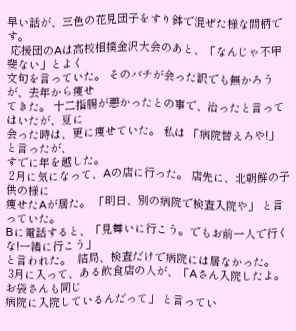早い話が、三色の花見団子をすり鉢で混ぜた様な間柄です。
 応援団のAは高校相撲金沢大会のあと、「なんじゃ不甲斐ない」とよく
文句を言っていた。 そのバチが会った訳でも無かろうが、去年から痩せ
てきた。 十二指腸が悪かったとの事で、治ったと言ってはいたが、夏に
会った時は、更に痩せていた。 私は 「病院替えろや!」 と言ったが、
すでに年を越した。
 2月に気になって、Aの店に行った。 店先に、北朝鮮の子供の様に
痩せたAが居た。 「明日、別の病院で検査入院や」 と言っていた。
Bに電話すると、「見舞いに行こう。でもお前一人で行くな!一緒に行こう」
と言われた。  結局、検査だけで病院には居なかった。
 3月に入って、ある飲食店の人が、「Aさん入院したよ。お袋さんも同じ
病院に入院しているんだって」 と言ってい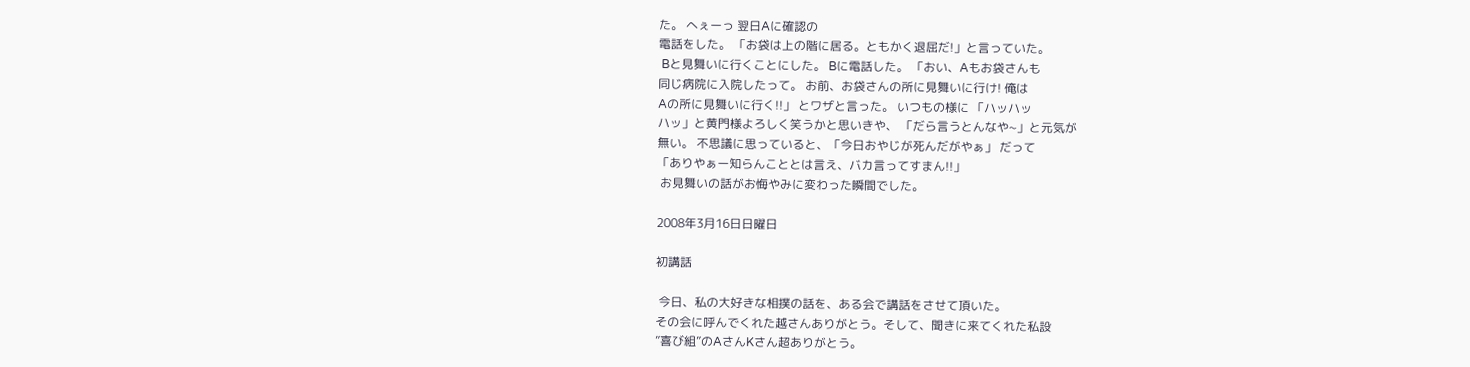た。 へぇーっ 翌日Aに確認の
電話をした。 「お袋は上の階に居る。ともかく退屈だ!」と言っていた。
 Bと見舞いに行くことにした。 Bに電話した。 「おい、Aもお袋さんも
同じ病院に入院したって。 お前、お袋さんの所に見舞いに行け! 俺は
Aの所に見舞いに行く!!」 とワザと言った。 いつもの様に 「ハッハッ
ハッ」と黄門様よろしく笑うかと思いきや、 「だら言うとんなや~」と元気が
無い。 不思議に思っていると、「今日おやじが死んだがやぁ」 だって
「ありやぁー知らんこととは言え、バカ言ってすまん!!」
 お見舞いの話がお悔やみに変わった瞬間でした。

2008年3月16日日曜日

初講話

 今日、私の大好きな相撲の話を、ある会で講話をさせて頂いた。
その会に呼んでくれた越さんありがとう。そして、聞きに来てくれた私設
”喜び組”のAさんKさん超ありがとう。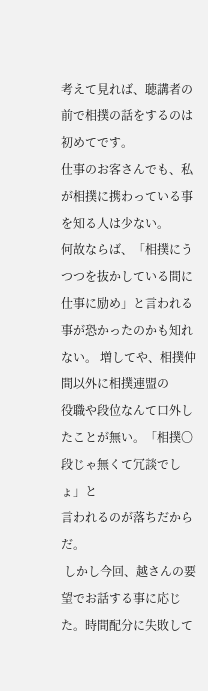考えて見れば、聴講者の前で相撲の話をするのは初めてです。
仕事のお客さんでも、私が相撲に携わっている事を知る人は少ない。
何故ならば、「相撲にうつつを抜かしている間に仕事に励め」と言われる
事が恐かったのかも知れない。 増してや、相撲仲間以外に相撲連盟の
役職や段位なんて口外したことが無い。「相撲〇段じゃ無くて冗談でしょ」と
言われるのが落ちだからだ。
 しかし今回、越さんの要望でお話する事に応じた。時間配分に失敗して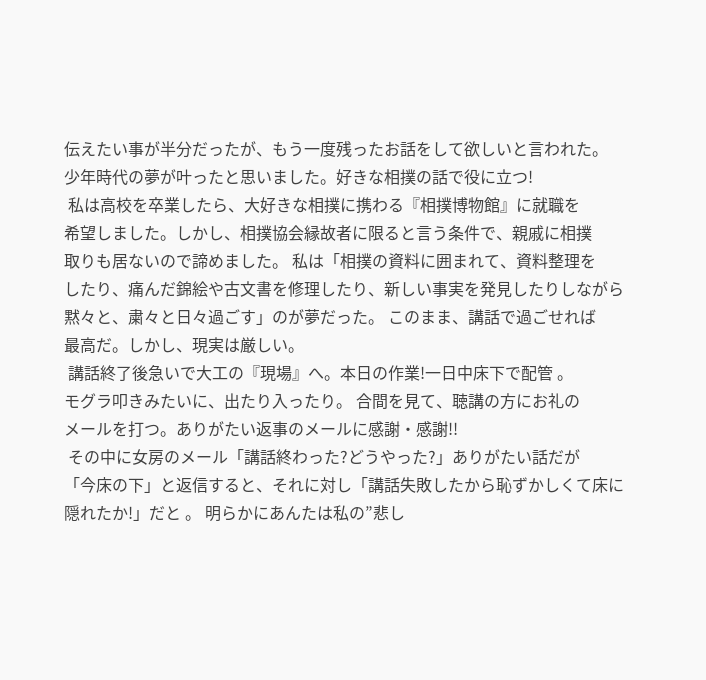伝えたい事が半分だったが、もう一度残ったお話をして欲しいと言われた。
少年時代の夢が叶ったと思いました。好きな相撲の話で役に立つ!
 私は高校を卒業したら、大好きな相撲に携わる『相撲博物館』に就職を
希望しました。しかし、相撲協会縁故者に限ると言う条件で、親戚に相撲
取りも居ないので諦めました。 私は「相撲の資料に囲まれて、資料整理を
したり、痛んだ錦絵や古文書を修理したり、新しい事実を発見したりしながら
黙々と、粛々と日々過ごす」のが夢だった。 このまま、講話で過ごせれば
最高だ。しかし、現実は厳しい。
 講話終了後急いで大工の『現場』へ。本日の作業!一日中床下で配管 。
モグラ叩きみたいに、出たり入ったり。 合間を見て、聴講の方にお礼の
メールを打つ。ありがたい返事のメールに感謝・感謝!!
 その中に女房のメール「講話終わった?どうやった?」ありがたい話だが
「今床の下」と返信すると、それに対し「講話失敗したから恥ずかしくて床に
隠れたか!」だと 。 明らかにあんたは私の”悲し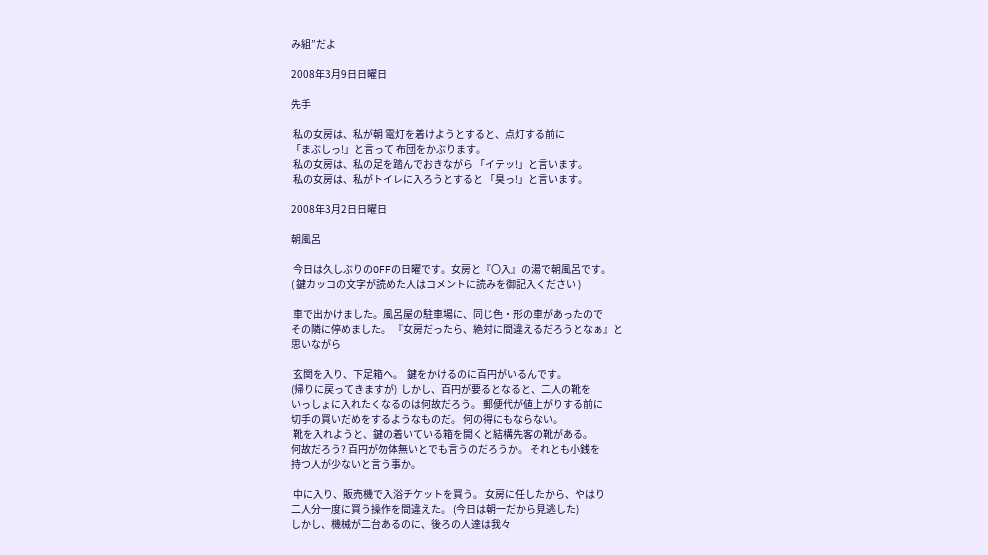み組”だよ

2008年3月9日日曜日

先手

 私の女房は、私が朝 電灯を着けようとすると、点灯する前に
「まぶしっ!」と言って 布団をかぶります。
 私の女房は、私の足を踏んでおきながら 「イテッ!」と言います。
 私の女房は、私がトイレに入ろうとすると 「臭っ!」と言います。

2008年3月2日日曜日

朝風呂

 今日は久しぶりのOFFの日曜です。女房と『〇入』の湯で朝風呂です。
( 鍵カッコの文字が読めた人はコメントに読みを御記入ください )

 車で出かけました。風呂屋の駐車場に、同じ色・形の車があったので
その隣に停めました。 『女房だったら、絶対に間違えるだろうとなぁ』と
思いながら

 玄関を入り、下足箱へ。  鍵をかけるのに百円がいるんです。
(帰りに戻ってきますが)  しかし、百円が要るとなると、二人の靴を
いっしょに入れたくなるのは何故だろう。 郵便代が値上がりする前に
切手の買いだめをするようなものだ。 何の得にもならない。
 靴を入れようと、鍵の着いている箱を開くと結構先客の靴がある。
何故だろう? 百円が勿体無いとでも言うのだろうか。 それとも小銭を
持つ人が少ないと言う事か。

 中に入り、販売機で入浴チケットを買う。 女房に任したから、やはり
二人分一度に買う操作を間違えた。 (今日は朝一だから見逃した)
しかし、機械が二台あるのに、後ろの人達は我々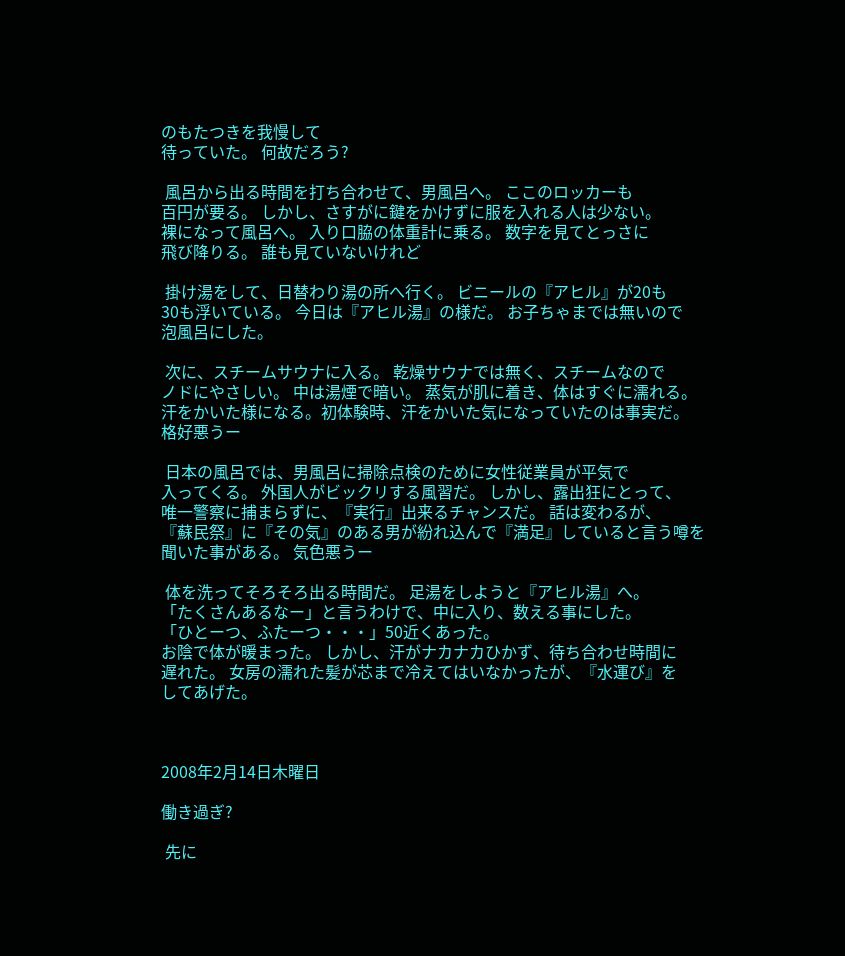のもたつきを我慢して
待っていた。 何故だろう?

 風呂から出る時間を打ち合わせて、男風呂へ。 ここのロッカーも
百円が要る。 しかし、さすがに鍵をかけずに服を入れる人は少ない。
裸になって風呂へ。 入り口脇の体重計に乗る。 数字を見てとっさに
飛び降りる。 誰も見ていないけれど

 掛け湯をして、日替わり湯の所へ行く。 ビニールの『アヒル』が20も
30も浮いている。 今日は『アヒル湯』の様だ。 お子ちゃまでは無いので
泡風呂にした。

 次に、スチームサウナに入る。 乾燥サウナでは無く、スチームなので
ノドにやさしい。 中は湯煙で暗い。 蒸気が肌に着き、体はすぐに濡れる。
汗をかいた様になる。初体験時、汗をかいた気になっていたのは事実だ。
格好悪うー

 日本の風呂では、男風呂に掃除点検のために女性従業員が平気で
入ってくる。 外国人がビックリする風習だ。 しかし、露出狂にとって、
唯一警察に捕まらずに、『実行』出来るチャンスだ。 話は変わるが、
『蘇民祭』に『その気』のある男が紛れ込んで『満足』していると言う噂を
聞いた事がある。 気色悪うー

 体を洗ってそろそろ出る時間だ。 足湯をしようと『アヒル湯』へ。
「たくさんあるなー」と言うわけで、中に入り、数える事にした。
「ひとーつ、ふたーつ・・・」50近くあった。
お陰で体が暖まった。 しかし、汗がナカナカひかず、待ち合わせ時間に
遅れた。 女房の濡れた髪が芯まで冷えてはいなかったが、『水運び』を
してあげた。



2008年2月14日木曜日

働き過ぎ?

 先に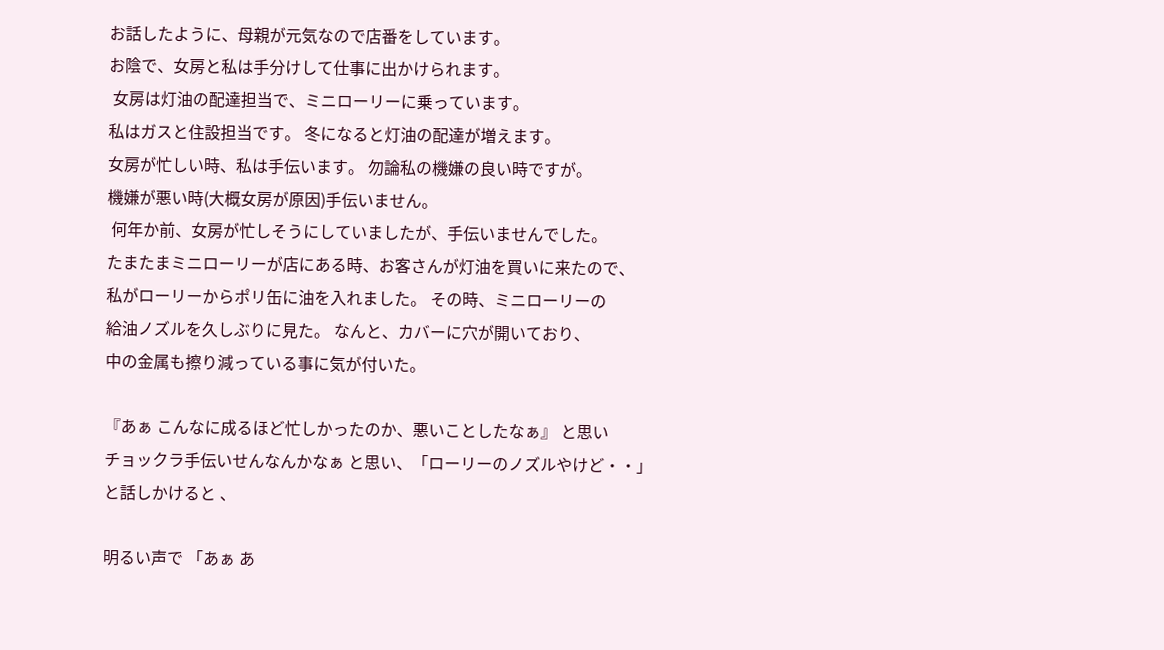お話したように、母親が元気なので店番をしています。
お陰で、女房と私は手分けして仕事に出かけられます。
 女房は灯油の配達担当で、ミニローリーに乗っています。
私はガスと住設担当です。 冬になると灯油の配達が増えます。
女房が忙しい時、私は手伝います。 勿論私の機嫌の良い時ですが。
機嫌が悪い時(大概女房が原因)手伝いません。
 何年か前、女房が忙しそうにしていましたが、手伝いませんでした。
たまたまミニローリーが店にある時、お客さんが灯油を買いに来たので、
私がローリーからポリ缶に油を入れました。 その時、ミニローリーの
給油ノズルを久しぶりに見た。 なんと、カバーに穴が開いており、
中の金属も擦り減っている事に気が付いた。

『あぁ こんなに成るほど忙しかったのか、悪いことしたなぁ』 と思い
チョックラ手伝いせんなんかなぁ と思い、「ローリーのノズルやけど・・」
と話しかけると 、

明るい声で 「あぁ あ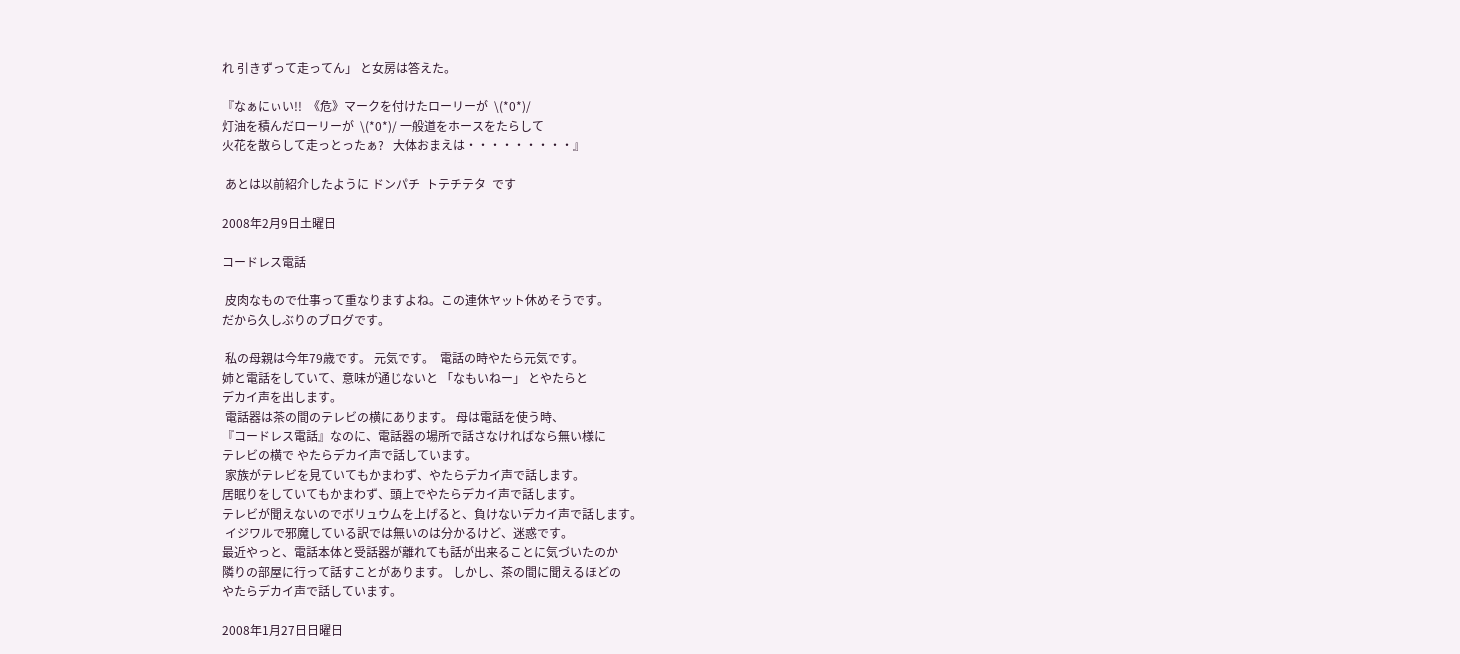れ 引きずって走ってん」 と女房は答えた。

『なぁにぃい!!  《危》マークを付けたローリーが  \(*0*)/
灯油を積んだローリーが  \(*0*)/ 一般道をホースをたらして
火花を散らして走っとったぁ?   大体おまえは・・・・・・・・・』

 あとは以前紹介したように ドンパチ  トテチテタ  です

2008年2月9日土曜日

コードレス電話

 皮肉なもので仕事って重なりますよね。この連休ヤット休めそうです。
だから久しぶりのブログです。

 私の母親は今年79歳です。 元気です。  電話の時やたら元気です。
姉と電話をしていて、意味が通じないと 「なもいねー」 とやたらと
デカイ声を出します。
 電話器は茶の間のテレビの横にあります。 母は電話を使う時、
『コードレス電話』なのに、電話器の場所で話さなければなら無い様に
テレビの横で やたらデカイ声で話しています。
 家族がテレビを見ていてもかまわず、やたらデカイ声で話します。
居眠りをしていてもかまわず、頭上でやたらデカイ声で話します。
テレビが聞えないのでボリュウムを上げると、負けないデカイ声で話します。
 イジワルで邪魔している訳では無いのは分かるけど、迷惑です。
最近やっと、電話本体と受話器が離れても話が出来ることに気づいたのか
隣りの部屋に行って話すことがあります。 しかし、茶の間に聞えるほどの
やたらデカイ声で話しています。

2008年1月27日日曜日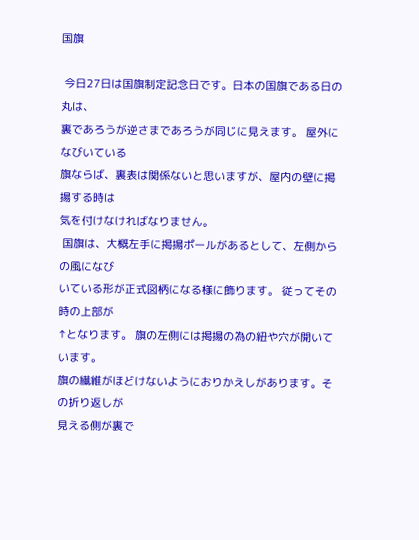国旗

 今日27日は国旗制定記念日です。日本の国旗である日の丸は、
裏であろうが逆さまであろうが同じに見えます。 屋外になびいている
旗ならば、裏表は関係ないと思いますが、屋内の壁に掲揚する時は
気を付けなければなりません。
 国旗は、大概左手に掲揚ポールがあるとして、左側からの風になび
いている形が正式図柄になる様に飾ります。 従ってその時の上部が
↑となります。 旗の左側には掲揚の為の紐や穴が開いています。
旗の繊維がほどけないようにおりかえしがあります。その折り返しが
見える側が裏で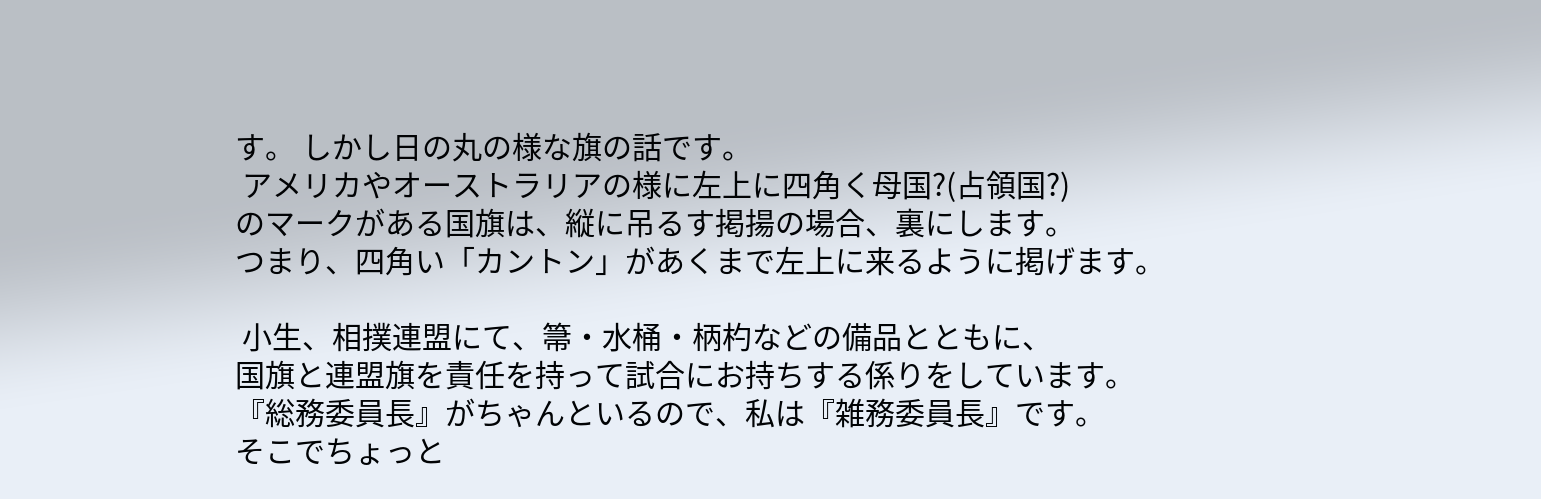す。 しかし日の丸の様な旗の話です。
 アメリカやオーストラリアの様に左上に四角く母国?(占領国?)
のマークがある国旗は、縦に吊るす掲揚の場合、裏にします。
つまり、四角い「カントン」があくまで左上に来るように掲げます。

 小生、相撲連盟にて、箒・水桶・柄杓などの備品とともに、
国旗と連盟旗を責任を持って試合にお持ちする係りをしています。
『総務委員長』がちゃんといるので、私は『雑務委員長』です。
そこでちょっと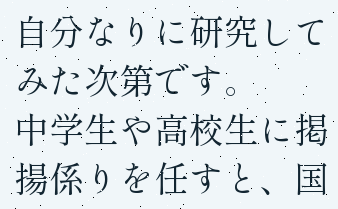自分なりに研究してみた次第です。
中学生や高校生に掲揚係りを任すと、国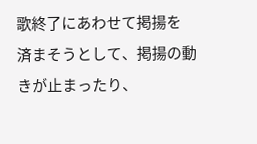歌終了にあわせて掲揚を
済まそうとして、掲揚の動きが止まったり、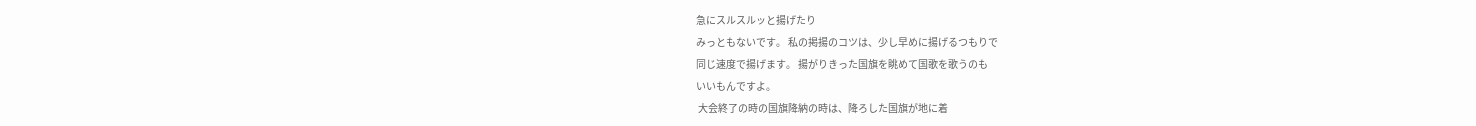急にスルスルッと揚げたり
みっともないです。 私の掲揚のコツは、少し早めに揚げるつもりで
同じ速度で揚げます。 揚がりきった国旗を眺めて国歌を歌うのも
いいもんですよ。
 大会終了の時の国旗降納の時は、降ろした国旗が地に着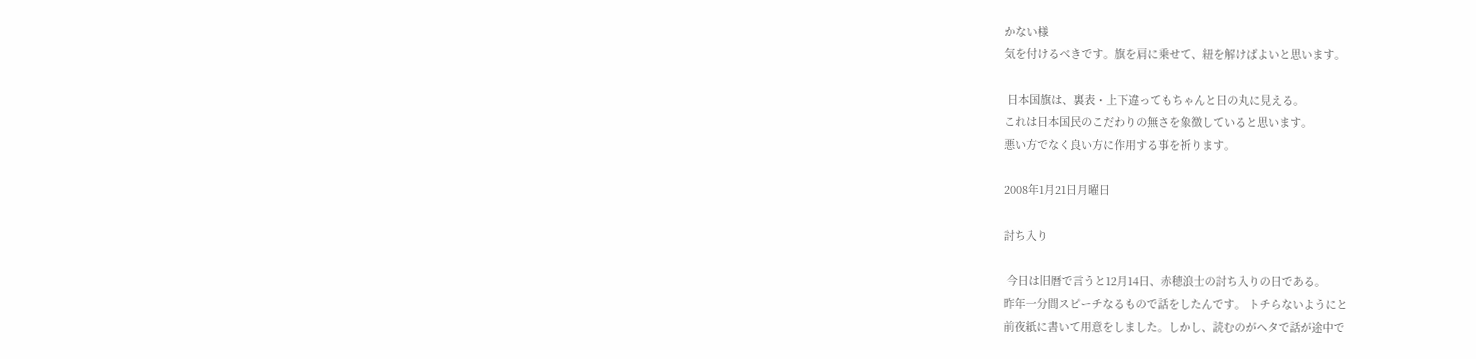かない様
気を付けるべきです。旗を肩に乗せて、紐を解けばよいと思います。

 日本国旗は、裏表・上下違ってもちゃんと日の丸に見える。
これは日本国民のこだわりの無さを象徴していると思います。
悪い方でなく良い方に作用する事を祈ります。

2008年1月21日月曜日

討ち入り

 今日は旧暦で言うと12月14日、赤穂浪士の討ち入りの日である。
昨年一分間スピーチなるもので話をしたんです。 トチらないようにと
前夜紙に書いて用意をしました。しかし、読むのがヘタで話が途中で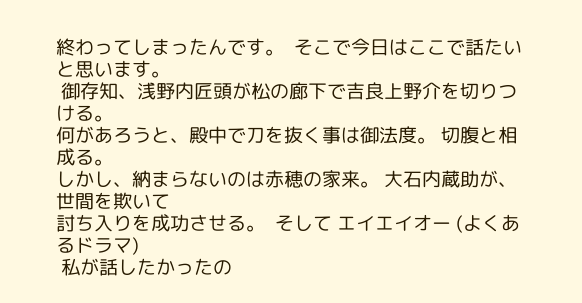終わってしまったんです。  そこで今日はここで話たいと思います。
 御存知、浅野内匠頭が松の廊下で吉良上野介を切りつける。
何があろうと、殿中で刀を抜く事は御法度。 切腹と相成る。
しかし、納まらないのは赤穂の家来。 大石内蔵助が、世間を欺いて
討ち入りを成功させる。  そして エイエイオー (よくあるドラマ)
 私が話したかったの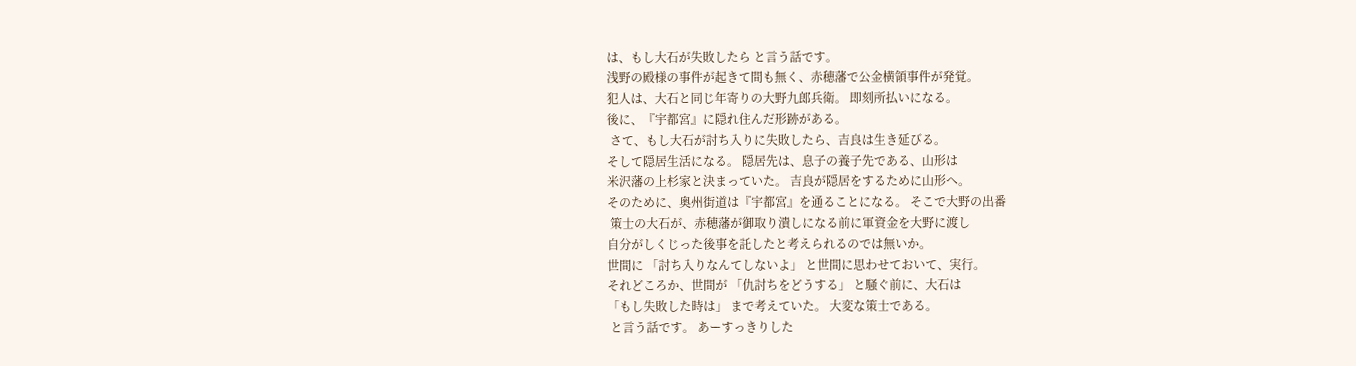は、もし大石が失敗したら と言う話です。
浅野の殿様の事件が起きて間も無く、赤穂藩で公金横領事件が発覚。
犯人は、大石と同じ年寄りの大野九郎兵衛。 即刻所払いになる。
後に、『宇都宮』に隠れ住んだ形跡がある。
 さて、もし大石が討ち入りに失敗したら、吉良は生き延びる。
そして隠居生活になる。 隠居先は、息子の養子先である、山形は
米沢藩の上杉家と決まっていた。 吉良が隠居をするために山形へ。
そのために、奥州街道は『宇都宮』を通ることになる。 そこで大野の出番
 策士の大石が、赤穂藩が御取り潰しになる前に軍資金を大野に渡し
自分がしくじった後事を託したと考えられるのでは無いか。
世間に 「討ち入りなんてしないよ」 と世間に思わせておいて、実行。
それどころか、世間が 「仇討ちをどうする」 と騒ぐ前に、大石は
「もし失敗した時は」 まで考えていた。 大変な策士である。
 と言う話です。 あーすっきりした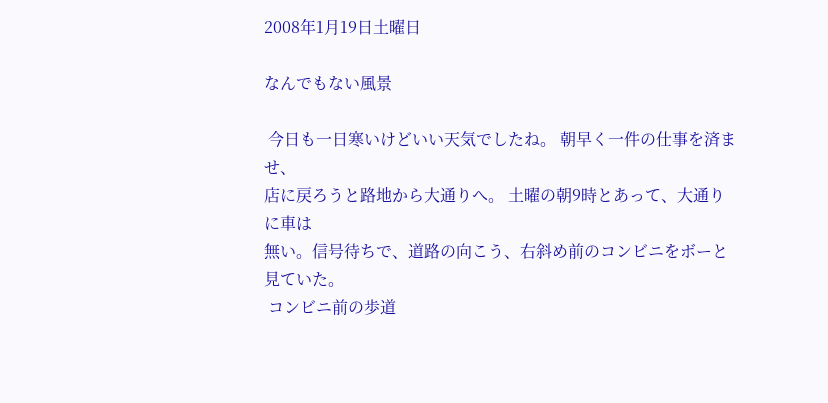2008年1月19日土曜日

なんでもない風景

 今日も一日寒いけどいい天気でしたね。 朝早く一件の仕事を済ませ、
店に戻ろうと路地から大通りへ。 土曜の朝9時とあって、大通りに車は
無い。信号待ちで、道路の向こう、右斜め前のコンビニをボーと見ていた。
 コンビニ前の歩道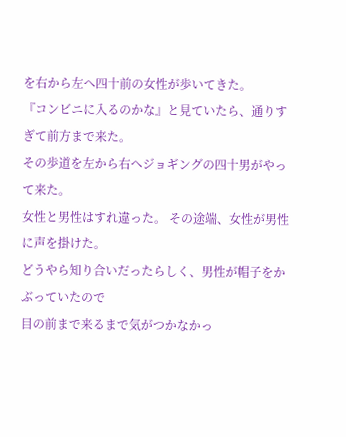を右から左へ四十前の女性が歩いてきた。
『コンビニに入るのかな』と見ていたら、通りすぎて前方まで来た。
その歩道を左から右へジョギングの四十男がやって来た。
女性と男性はすれ違った。 その途端、女性が男性に声を掛けた。
どうやら知り合いだったらしく、男性が帽子をかぶっていたので
目の前まで来るまで気がつかなかっ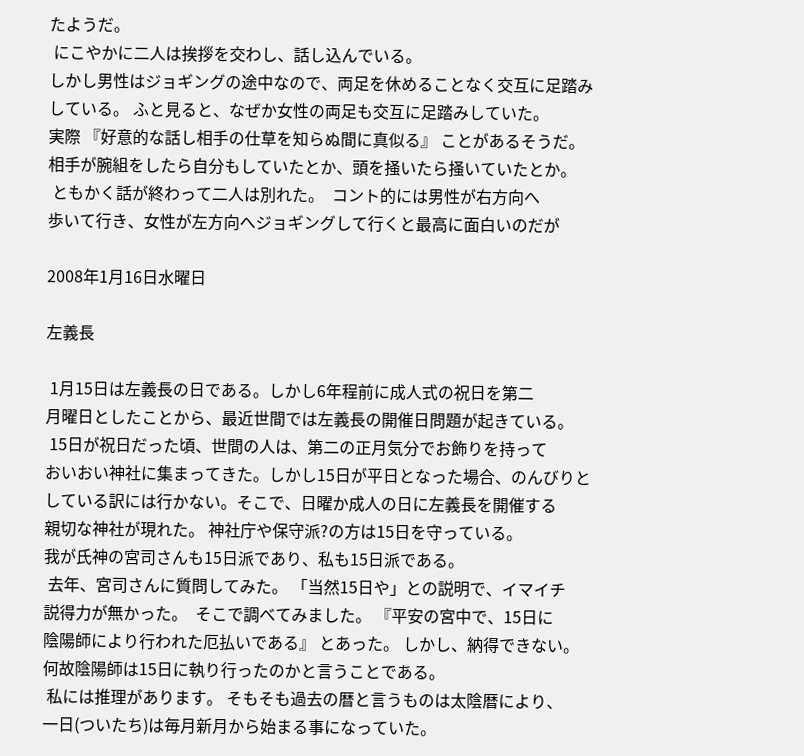たようだ。
 にこやかに二人は挨拶を交わし、話し込んでいる。
しかし男性はジョギングの途中なので、両足を休めることなく交互に足踏み
している。 ふと見ると、なぜか女性の両足も交互に足踏みしていた。
実際 『好意的な話し相手の仕草を知らぬ間に真似る』 ことがあるそうだ。
相手が腕組をしたら自分もしていたとか、頭を掻いたら掻いていたとか。
 ともかく話が終わって二人は別れた。  コント的には男性が右方向へ
歩いて行き、女性が左方向へジョギングして行くと最高に面白いのだが

2008年1月16日水曜日

左義長

 1月15日は左義長の日である。しかし6年程前に成人式の祝日を第二
月曜日としたことから、最近世間では左義長の開催日問題が起きている。
 15日が祝日だった頃、世間の人は、第二の正月気分でお飾りを持って
おいおい神社に集まってきた。しかし15日が平日となった場合、のんびりと
している訳には行かない。そこで、日曜か成人の日に左義長を開催する
親切な神社が現れた。 神社庁や保守派?の方は15日を守っている。
我が氏神の宮司さんも15日派であり、私も15日派である。
 去年、宮司さんに質問してみた。 「当然15日や」との説明で、イマイチ
説得力が無かった。  そこで調べてみました。 『平安の宮中で、15日に
陰陽師により行われた厄払いである』 とあった。 しかし、納得できない。
何故陰陽師は15日に執り行ったのかと言うことである。
 私には推理があります。 そもそも過去の暦と言うものは太陰暦により、
一日(ついたち)は毎月新月から始まる事になっていた。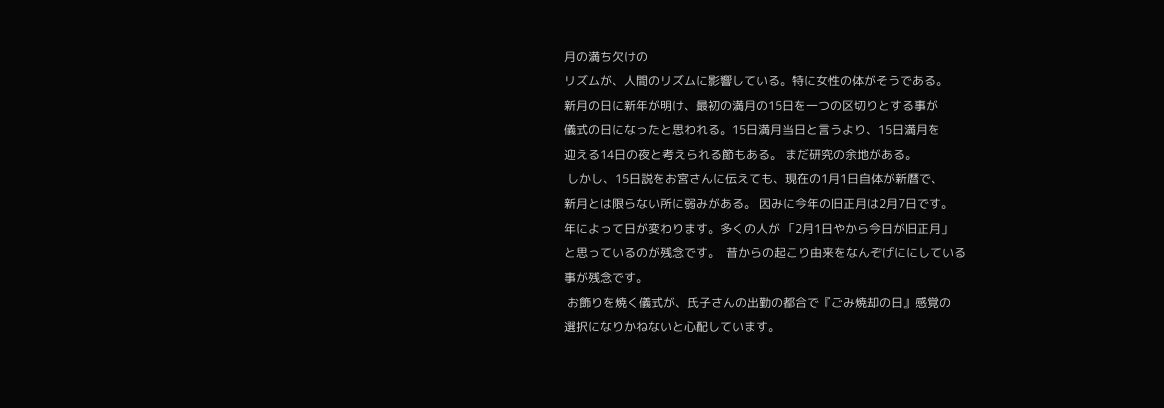月の満ち欠けの
リズムが、人間のリズムに影響している。特に女性の体がそうである。
新月の日に新年が明け、最初の満月の15日を一つの区切りとする事が
儀式の日になったと思われる。15日満月当日と言うより、15日満月を
迎える14日の夜と考えられる節もある。 まだ研究の余地がある。
 しかし、15日説をお宮さんに伝えても、現在の1月1日自体が新暦で、
新月とは限らない所に弱みがある。 因みに今年の旧正月は2月7日です。
年によって日が変わります。多くの人が 「2月1日やから今日が旧正月」
と思っているのが残念です。  昔からの起こり由来をなんぞげににしている
事が残念です。
 お飾りを焼く儀式が、氏子さんの出勤の都合で『ごみ焼却の日』感覚の
選択になりかねないと心配しています。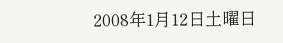2008年1月12日土曜日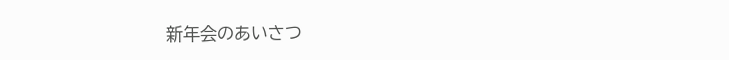新年会のあいさつ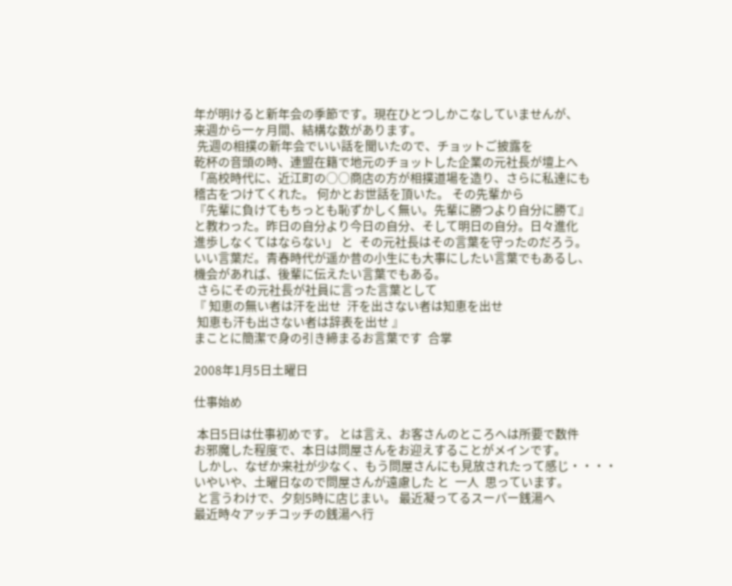年が明けると新年会の季節です。現在ひとつしかこなしていませんが、
来週から一ヶ月間、結構な数があります。
 先週の相撲の新年会でいい話を聞いたので、チョットご披露を
乾杯の音頭の時、連盟在籍で地元のチョットした企業の元社長が壇上へ
「高校時代に、近江町の○○商店の方が相撲道場を造り、さらに私達にも
稽古をつけてくれた。 何かとお世話を頂いた。 その先輩から
『先輩に負けてもちっとも恥ずかしく無い。先輩に勝つより自分に勝て』
と教わった。昨日の自分より今日の自分、そして明日の自分。日々進化
進歩しなくてはならない」 と  その元社長はその言葉を守ったのだろう。
いい言葉だ。青春時代が遥か昔の小生にも大事にしたい言葉でもあるし、
機会があれば、後輩に伝えたい言葉でもある。
 さらにその元社長が社員に言った言葉として
『 知恵の無い者は汗を出せ  汗を出さない者は知恵を出せ
 知恵も汗も出さない者は辞表を出せ 』
まことに簡潔で身の引き締まるお言葉です  合掌

2008年1月5日土曜日

仕事始め

 本日5日は仕事初めです。 とは言え、お客さんのところへは所要で数件
お邪魔した程度で、本日は問屋さんをお迎えすることがメインです。
 しかし、なぜか来社が少なく、もう問屋さんにも見放されたって感じ・・・・
いやいや、土曜日なので問屋さんが遠慮した と  一人  思っています。
 と言うわけで、夕刻5時に店じまい。 最近凝ってるスーパー銭湯へ
最近時々アッチコッチの銭湯へ行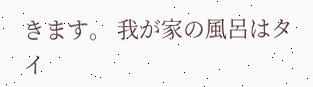きます。 我が家の風呂はタイ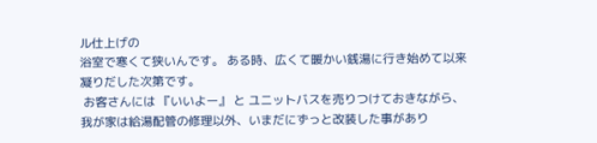ル仕上げの
浴室で寒くて狭いんです。 ある時、広くて暖かい銭湯に行き始めて以来
凝りだした次第です。
 お客さんには 『いいよー』 と ユニットバスを売りつけておきながら、
我が家は給湯配管の修理以外、いまだにずっと改装した事があり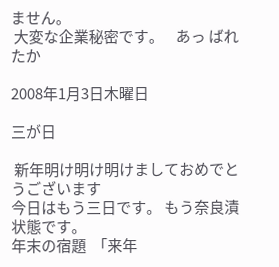ません。
 大変な企業秘密です。    あっ ばれたか

2008年1月3日木曜日

三が日

 新年明け明け明けましておめでとうございます
今日はもう三日です。 もう奈良漬状態です。
年末の宿題  「来年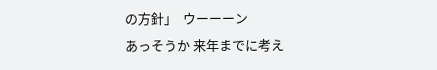の方針」  ウーーーン
あっそうか 来年までに考え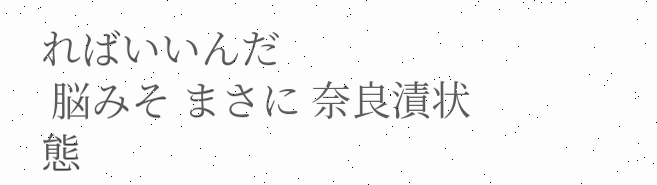ればいいんだ
 脳みそ まさに 奈良漬状態